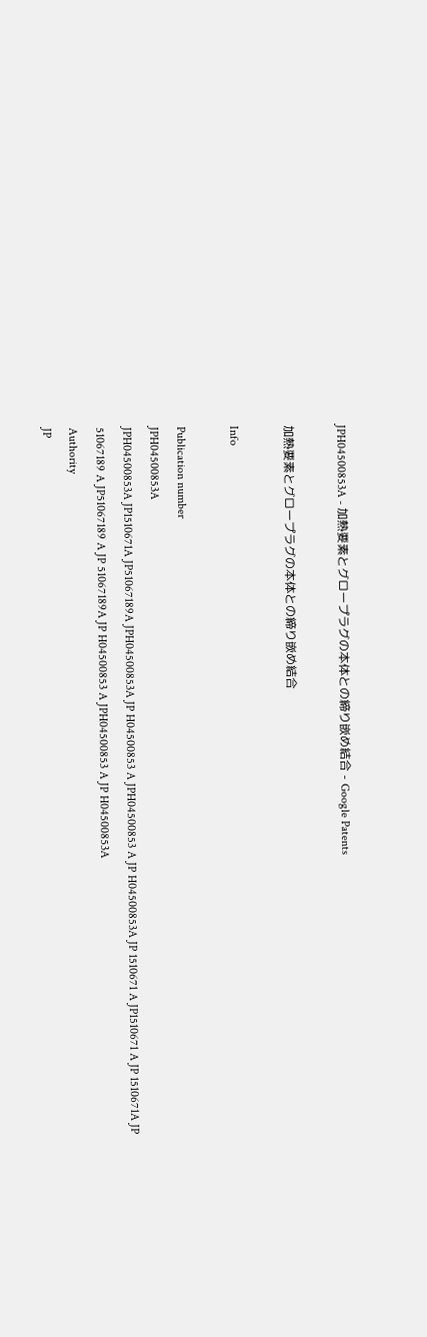JPH04500853A - 加熱要素とグロープラグの本体との締り嵌め結合 - Google Patents

加熱要素とグロープラグの本体との締り嵌め結合

Info

Publication number
JPH04500853A
JPH04500853A JP1510671A JP51067189A JPH04500853A JP H04500853 A JPH04500853 A JP H04500853A JP 1510671 A JP1510671 A JP 1510671A JP 51067189 A JP51067189 A JP 51067189A JP H04500853 A JPH04500853 A JP H04500853A
Authority
JP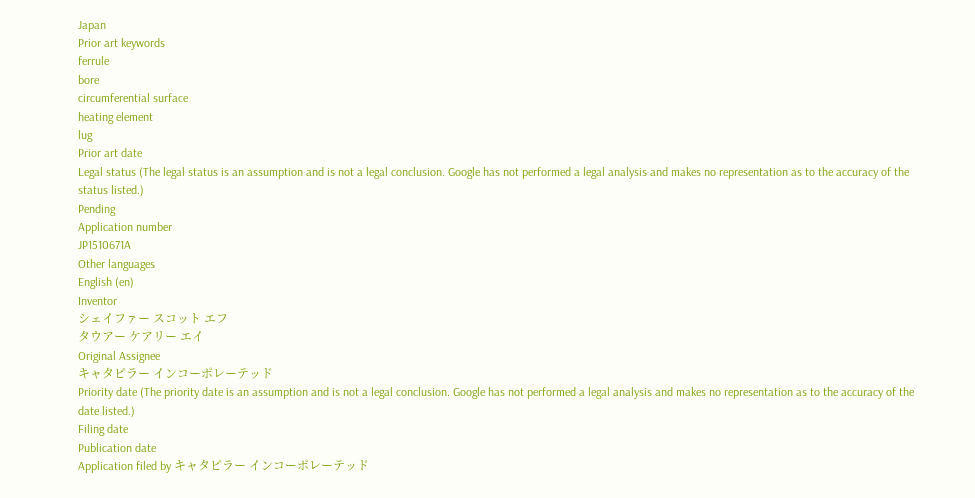Japan
Prior art keywords
ferrule
bore
circumferential surface
heating element
lug
Prior art date
Legal status (The legal status is an assumption and is not a legal conclusion. Google has not performed a legal analysis and makes no representation as to the accuracy of the status listed.)
Pending
Application number
JP1510671A
Other languages
English (en)
Inventor
シェイファー スコット エフ
タウアー ケアリー エイ
Original Assignee
キャタピラー インコーポレーテッド
Priority date (The priority date is an assumption and is not a legal conclusion. Google has not performed a legal analysis and makes no representation as to the accuracy of the date listed.)
Filing date
Publication date
Application filed by キャタピラー インコーポレーテッド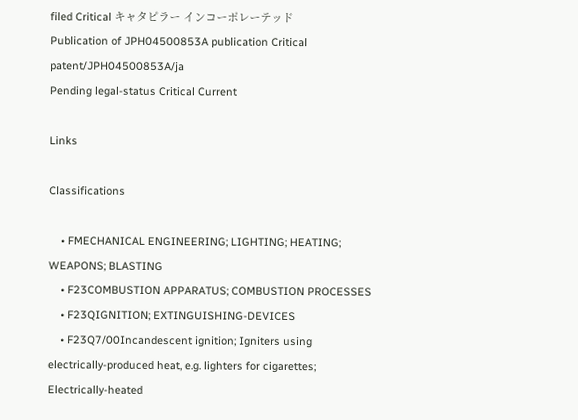filed Critical キャタピラー インコーポレーテッド
Publication of JPH04500853A publication Critical patent/JPH04500853A/ja
Pending legal-status Critical Current

Links

Classifications

    • FMECHANICAL ENGINEERING; LIGHTING; HEATING; WEAPONS; BLASTING
    • F23COMBUSTION APPARATUS; COMBUSTION PROCESSES
    • F23QIGNITION; EXTINGUISHING-DEVICES
    • F23Q7/00Incandescent ignition; Igniters using electrically-produced heat, e.g. lighters for cigarettes; Electrically-heated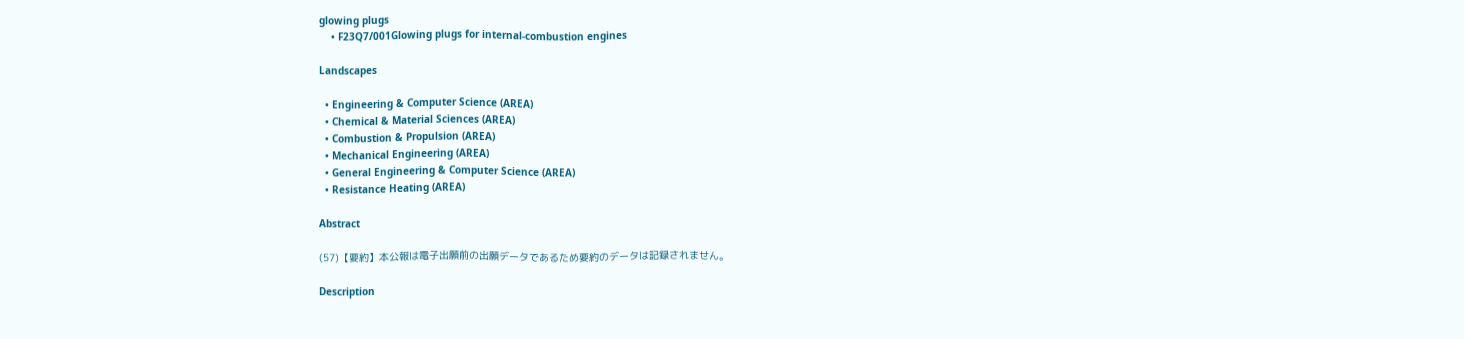glowing plugs
    • F23Q7/001Glowing plugs for internal-combustion engines

Landscapes

  • Engineering & Computer Science (AREA)
  • Chemical & Material Sciences (AREA)
  • Combustion & Propulsion (AREA)
  • Mechanical Engineering (AREA)
  • General Engineering & Computer Science (AREA)
  • Resistance Heating (AREA)

Abstract

(57)【要約】本公報は電子出願前の出願データであるため要約のデータは記録されません。

Description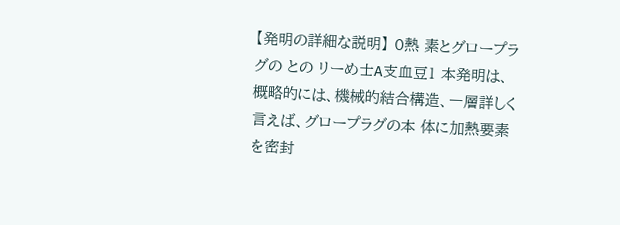【発明の詳細な説明】 0熱 素とグロープラグの との リーめ士A支血豆1 本発明は、概略的には、機械的結合構造、一層詳しく言えば、グロープラグの本 体に加熱要素を密封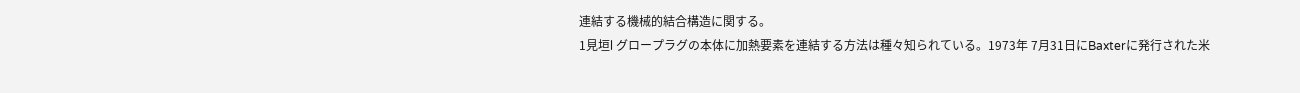連結する機械的結合構造に関する。
1見垣l グロープラグの本体に加熱要素を連結する方法は種々知られている。1973年 7月31日にBaxterに発行された米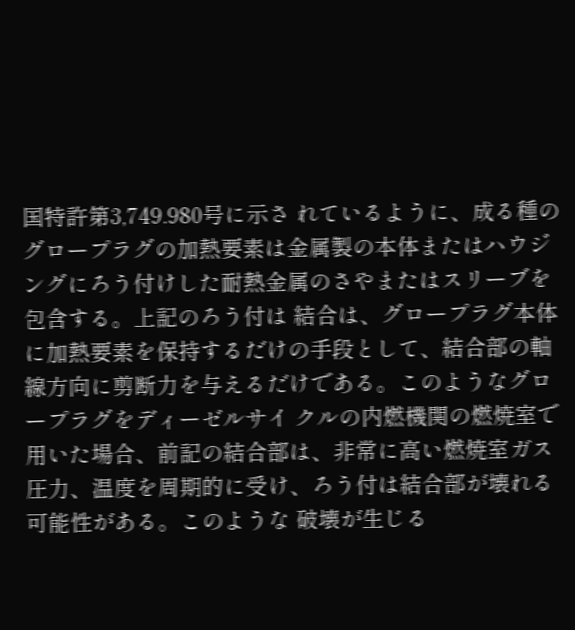国特許第3,749.980号に示さ れているように、成る種のグロープラグの加熱要素は金属製の本体またはハウジ ングにろう付けした耐熱金属のさやまたはスリーブを包含する。上記のろう付は 結合は、グロープラグ本体に加熱要素を保持するだけの手段として、結合部の軸 線方向に剪断力を与えるだけである。このようなグロープラグをディーゼルサイ クルの内燃機関の燃焼室で用いた場合、前記の結合部は、非常に高い燃焼室ガス 圧力、温度を周期的に受け、ろう付は結合部が壊れる可能性がある。このような 破壊が生じる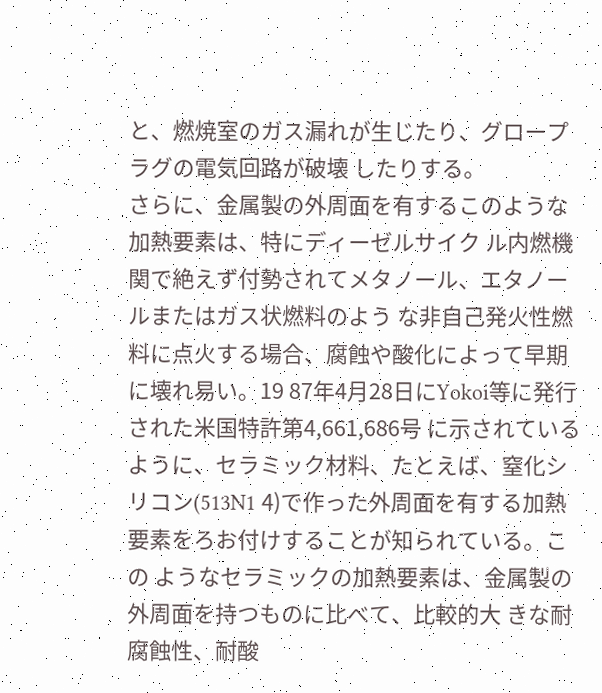と、燃焼室のガス漏れが生じたり、グロープラグの電気回路が破壊 したりする。
さらに、金属製の外周面を有するこのような加熱要素は、特にディーゼルサイク ル内燃機関で絶えず付勢されてメタノール、エタノールまたはガス状燃料のよう な非自己発火性燃料に点火する場合、腐蝕や酸化によって早期に壊れ易い。19 87年4月28日にYokoi等に発行された米国特許第4,661,686号 に示されているように、セラミック材料、たとえば、窒化シリコン(513N1 4)で作った外周面を有する加熱要素をろお付けすることが知られている。この ようなセラミックの加熱要素は、金属製の外周面を持つものに比べて、比較的大 きな耐腐蝕性、耐酸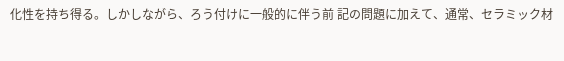化性を持ち得る。しかしながら、ろう付けに一般的に伴う前 記の問題に加えて、通常、セラミック材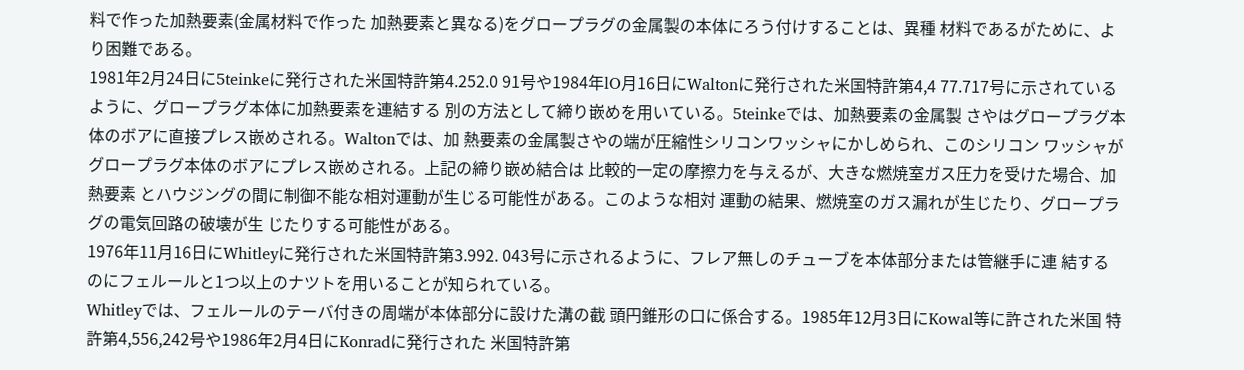料で作った加熱要素(金属材料で作った 加熱要素と異なる)をグロープラグの金属製の本体にろう付けすることは、異種 材料であるがために、より困難である。
1981年2月24日に5teinkeに発行された米国特許第4.252.0 91号や1984年lO月16日にWaltonに発行された米国特許第4,4 77.717号に示されているように、グロープラグ本体に加熱要素を連結する 別の方法として締り嵌めを用いている。5teinkeでは、加熱要素の金属製 さやはグロープラグ本体のボアに直接プレス嵌めされる。Waltonでは、加 熱要素の金属製さやの端が圧縮性シリコンワッシャにかしめられ、このシリコン ワッシャがグロープラグ本体のボアにプレス嵌めされる。上記の締り嵌め結合は 比較的一定の摩擦力を与えるが、大きな燃焼室ガス圧力を受けた場合、加熱要素 とハウジングの間に制御不能な相対運動が生じる可能性がある。このような相対 運動の結果、燃焼室のガス漏れが生じたり、グロープラグの電気回路の破壊が生 じたりする可能性がある。
1976年11月16日にWhitleyに発行された米国特許第3.992. 043号に示されるように、フレア無しのチューブを本体部分または管継手に連 結するのにフェルールと1つ以上のナツトを用いることが知られている。
Whitleyでは、フェルールのテーバ付きの周端が本体部分に設けた溝の截 頭円錐形の口に係合する。1985年12月3日にKowal等に許された米国 特許第4,556,242号や1986年2月4日にKonradに発行された 米国特許第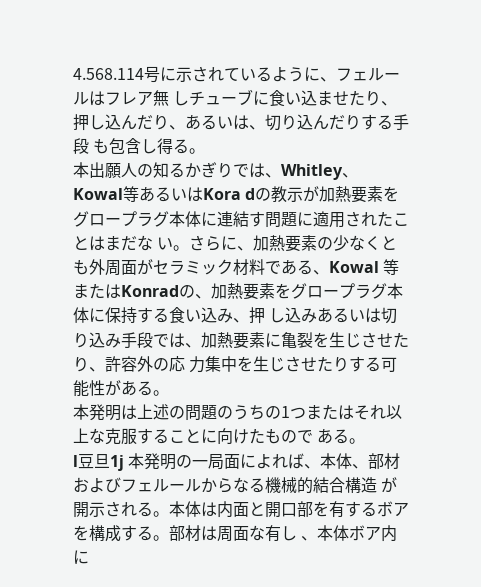4.568.114号に示されているように、フェルールはフレア無 しチューブに食い込ませたり、押し込んだり、あるいは、切り込んだりする手段 も包含し得る。
本出願人の知るかぎりでは、Whitley、 Kowal等あるいはKora dの教示が加熱要素をグロープラグ本体に連結す問題に適用されたことはまだな い。さらに、加熱要素の少なくとも外周面がセラミック材料である、Kowal 等またはKonradの、加熱要素をグロープラグ本体に保持する食い込み、押 し込みあるいは切り込み手段では、加熱要素に亀裂を生じさせたり、許容外の応 力集中を生じさせたりする可能性がある。
本発明は上述の問題のうちの1つまたはそれ以上な克服することに向けたもので ある。
l豆旦1j 本発明の一局面によれば、本体、部材およびフェルールからなる機械的結合構造 が開示される。本体は内面と開口部を有するボアを構成する。部材は周面な有し 、本体ボア内に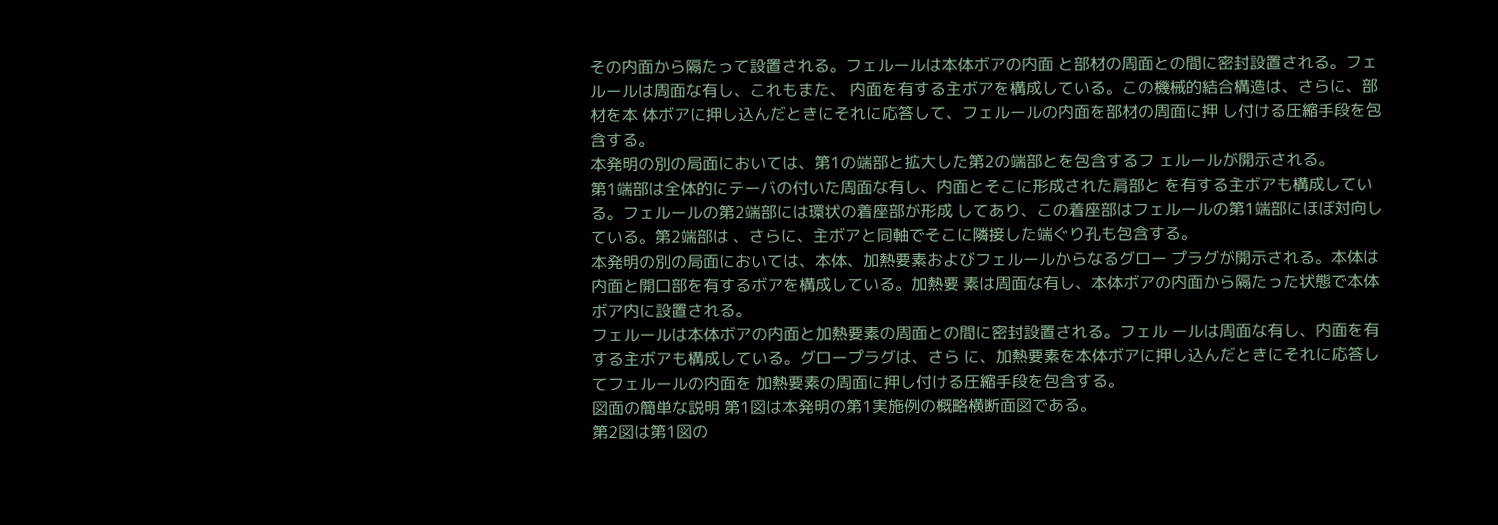その内面から隔たって設置される。フェルールは本体ボアの内面 と部材の周面との間に密封設置される。フェルールは周面な有し、これもまた、 内面を有する主ボアを構成している。この機械的結合構造は、さらに、部材を本 体ボアに押し込んだときにそれに応答して、フェルールの内面を部材の周面に押 し付ける圧縮手段を包含する。
本発明の別の局面においては、第1の端部と拡大した第2の端部とを包含するフ ェルールが開示される。
第1端部は全体的にテーバの付いた周面な有し、内面とそこに形成された肩部と を有する主ボアも構成している。フェルールの第2端部には環状の着座部が形成 してあり、この着座部はフェルールの第1端部にほぼ対向している。第2端部は 、さらに、主ボアと同軸でそこに隣接した端ぐり孔も包含する。
本発明の別の局面においては、本体、加熱要素およびフェルールからなるグロー プラグが開示される。本体は内面と開口部を有するボアを構成している。加熱要 素は周面な有し、本体ボアの内面から隔たった状態で本体ボア内に設置される。
フェルールは本体ボアの内面と加熱要素の周面との間に密封設置される。フェル ールは周面な有し、内面を有する主ボアも構成している。グロープラグは、さら に、加熱要素を本体ボアに押し込んだときにそれに応答してフェルールの内面を 加熱要素の周面に押し付ける圧縮手段を包含する。
図面の簡単な説明 第1図は本発明の第1実施例の概略横断面図である。
第2図は第1図の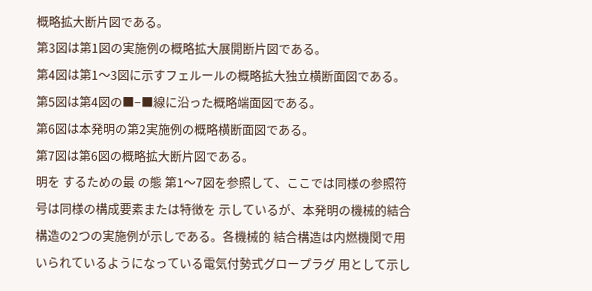概略拡大断片図である。
第3図は第1図の実施例の概略拡大展開断片図である。
第4図は第1〜3図に示すフェルールの概略拡大独立横断面図である。
第5図は第4図の■−■線に沿った概略端面図である。
第6図は本発明の第2実施例の概略横断面図である。
第7図は第6図の概略拡大断片図である。
明を するための最 の態 第1〜7図を参照して、ここでは同様の参照符号は同様の構成要素または特徴を 示しているが、本発明の機械的結合構造の2つの実施例が示しである。各機械的 結合構造は内燃機関で用いられているようになっている電気付勢式グロープラグ 用として示し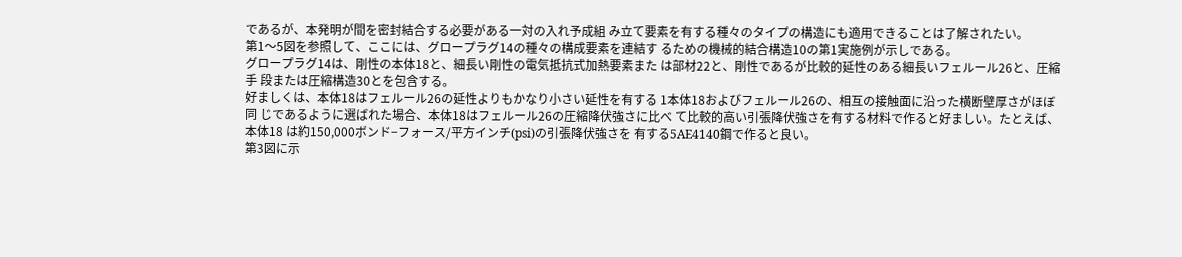であるが、本発明が間を密封結合する必要がある一対の入れ予成組 み立て要素を有する種々のタイプの構造にも適用できることは了解されたい。
第1〜5図を参照して、ここには、グロープラグ14の種々の構成要素を連結す るための機械的結合構造10の第1実施例が示しである。
グロープラグ14は、剛性の本体18と、細長い剛性の電気抵抗式加熱要素また は部材22と、剛性であるが比較的延性のある細長いフェルール26と、圧縮手 段または圧縮構造30とを包含する。
好ましくは、本体18はフェルール26の延性よりもかなり小さい延性を有する 1本体18およびフェルール26の、相互の接触面に沿った横断壁厚さがほぼ同 じであるように選ばれた場合、本体18はフェルール26の圧縮降伏強さに比べ て比較的高い引張降伏強さを有する材料で作ると好ましい。たとえば、本体18 は約150,000ボンド−フォース/平方インチ(psi)の引張降伏強さを 有する5AE4140鋼で作ると良い。
第3図に示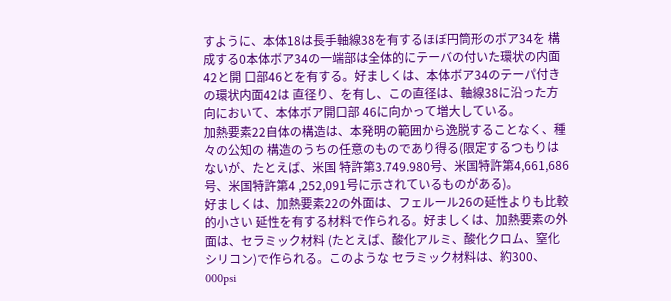すように、本体18は長手軸線38を有するほぼ円筒形のボア34を 構成する0本体ボア34の一端部は全体的にテーバの付いた環状の内面42と開 口部46とを有する。好ましくは、本体ボア34のテーパ付きの環状内面42は 直径り、を有し、この直径は、軸線38に沿った方向において、本体ボア開口部 46に向かって増大している。
加熱要素22自体の構造は、本発明の範囲から逸脱することなく、種々の公知の 構造のうちの任意のものであり得る(限定するつもりはないが、たとえば、米国 特許第3.749.980号、米国特許第4,661,686号、米国特許第4 ,252,091号に示されているものがある)。
好ましくは、加熱要素22の外面は、フェルール26の延性よりも比較的小さい 延性を有する材料で作られる。好ましくは、加熱要素の外面は、セラミック材料 (たとえば、酸化アルミ、酸化クロム、窒化シリコン)で作られる。このような セラミック材料は、約300、000psi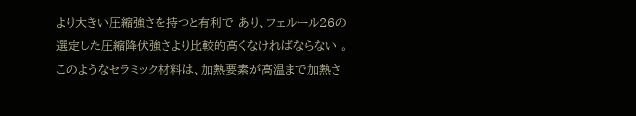より大きい圧縮強さを持つと有利で あり、フェルール26の選定した圧縮降伏強さより比較的高くなければならない 。このようなセラミック材料は、加熱要素が高温まで加熱さ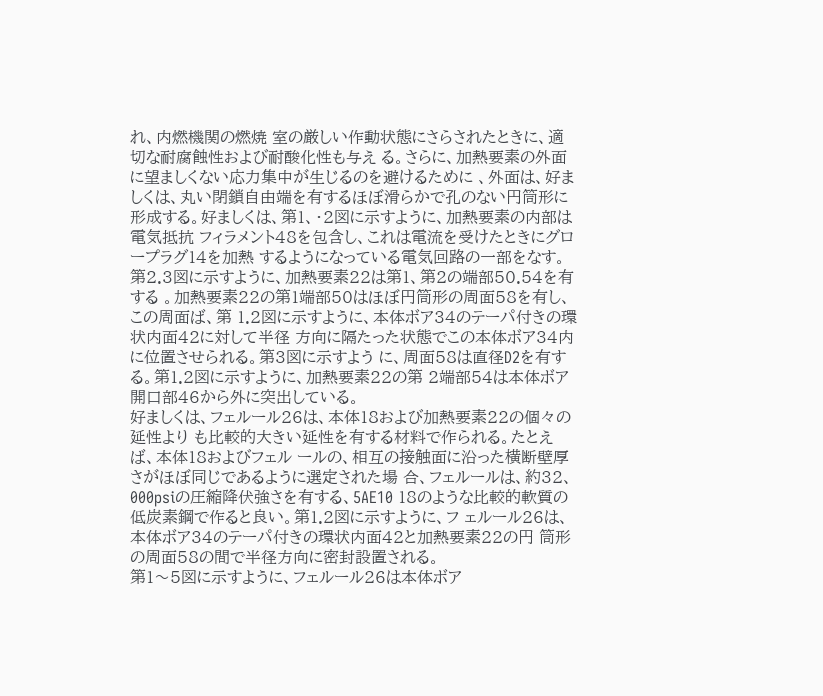れ、内燃機関の燃焼 室の厳しい作動状態にさらされたときに、適切な耐腐蝕性および耐酸化性も与え る。さらに、加熱要素の外面に望ましくない応力集中が生じるのを避けるために 、外面は、好ましくは、丸い閉鎖自由端を有するほぼ滑らかで孔のない円筒形に 形成する。好ましくは、第1、・2図に示すように、加熱要素の内部は電気抵抗 フィラメント48を包含し、これは電流を受けたときにグロープラグ14を加熱 するようになっている電気回路の一部をなす。
第2.3図に示すように、加熱要素22は第1、第2の端部50.54を有する 。加熱要素22の第1端部50はほぼ円筒形の周面58を有し、この周面ば、第 1.2図に示すように、本体ボア34のテーパ付きの環状内面42に対して半径 方向に隔たった状態でこの本体ボア34内に位置させられる。第3図に示すよう に、周面58は直径D2を有する。第1.2図に示すように、加熱要素22の第 2端部54は本体ボア開口部46から外に突出している。
好ましくは、フェルール26は、本体18および加熱要素22の個々の延性より も比較的大きい延性を有する材料で作られる。たとえば、本体18およびフェル ールの、相互の接触面に沿った横断壁厚さがほぼ同じであるように選定された場 合、フェルールは、約32、000psiの圧縮降伏強さを有する、5AE10 18のような比較的軟質の低炭素鋼で作ると良い。第1.2図に示すように、フ ェルール26は、本体ボア34のテーパ付きの環状内面42と加熱要素22の円 筒形の周面58の間で半径方向に密封設置される。
第1〜5図に示すように、フェルール26は本体ボア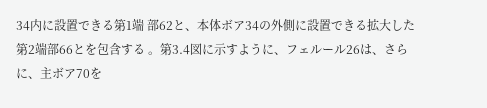34内に設置できる第1端 部62と、本体ボア34の外側に設置できる拡大した第2端部66とを包含する 。第3.4図に示すように、フェルール26は、さらに、主ボア70を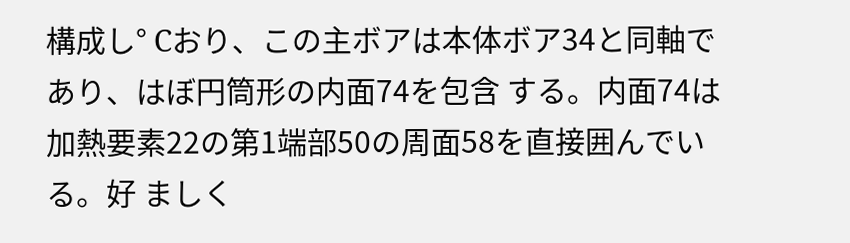構成し° Cおり、この主ボアは本体ボア34と同軸であり、はぼ円筒形の内面74を包含 する。内面74は加熱要素22の第1端部50の周面58を直接囲んでいる。好 ましく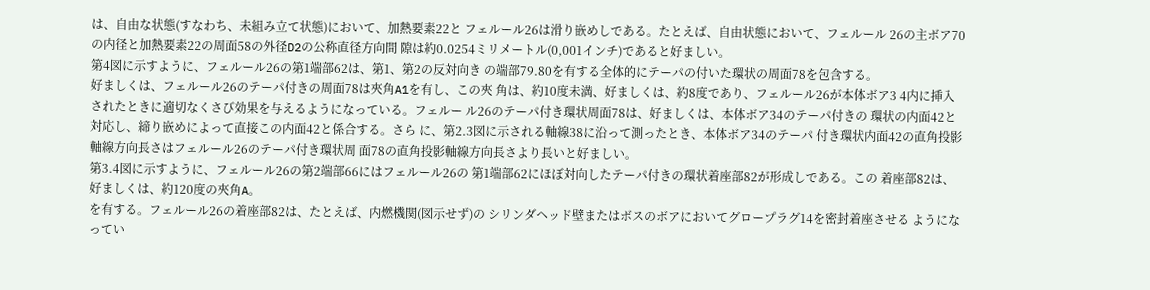は、自由な状態(すなわち、未組み立て状態)において、加熱要素22と フェルール26は滑り嵌めしである。たとえば、自由状態において、フェルール 26の主ボア70の内径と加熱要素22の周面58の外径D2の公称直径方向間 隙は約0.0254ミリメートル(0,001インチ)であると好ましい。
第4図に示すように、フェルール26の第1端部62は、第1、第2の反対向き の端部79.80を有する全体的にテーパの付いた環状の周面78を包含する。
好ましくは、フェルール26のテーパ付きの周面78は夾角A1を有し、この夾 角は、約10度未満、好ましくは、約8度であり、フェルール26が本体ボア3 4内に挿入されたときに適切なくさび効果を与えるようになっている。フェルー ル26のテーパ付き環状周面78は、好ましくは、本体ボア34のテーパ付きの 環状の内面42と対応し、締り嵌めによって直接この内面42と係合する。さら に、第2.3図に示される軸線38に沿って測ったとき、本体ボア34のテーパ 付き環状内面42の直角投影軸線方向長さはフェルール26のテーパ付き環状周 面78の直角投影軸線方向長さより長いと好ましい。
第3.4図に示すように、フェルール26の第2端部66にはフェルール26の 第1端部62にほぼ対向したテーパ付きの環状着座部82が形成しである。この 着座部82は、好ましくは、約120度の夾角A。
を有する。フェルール26の着座部82は、たとえば、内燃機関(図示せず)の シリンダヘッド壁またはボスのボアにおいてグロープラグ14を密封着座させる ようになってい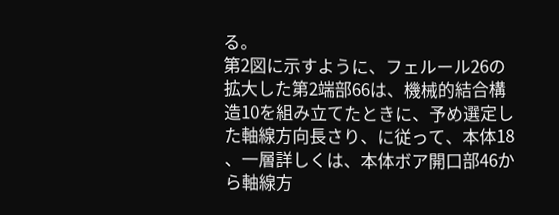る。
第2図に示すように、フェルール26の拡大した第2端部66は、機械的結合構 造10を組み立てたときに、予め選定した軸線方向長さり、に従って、本体18 、一層詳しくは、本体ボア開口部46から軸線方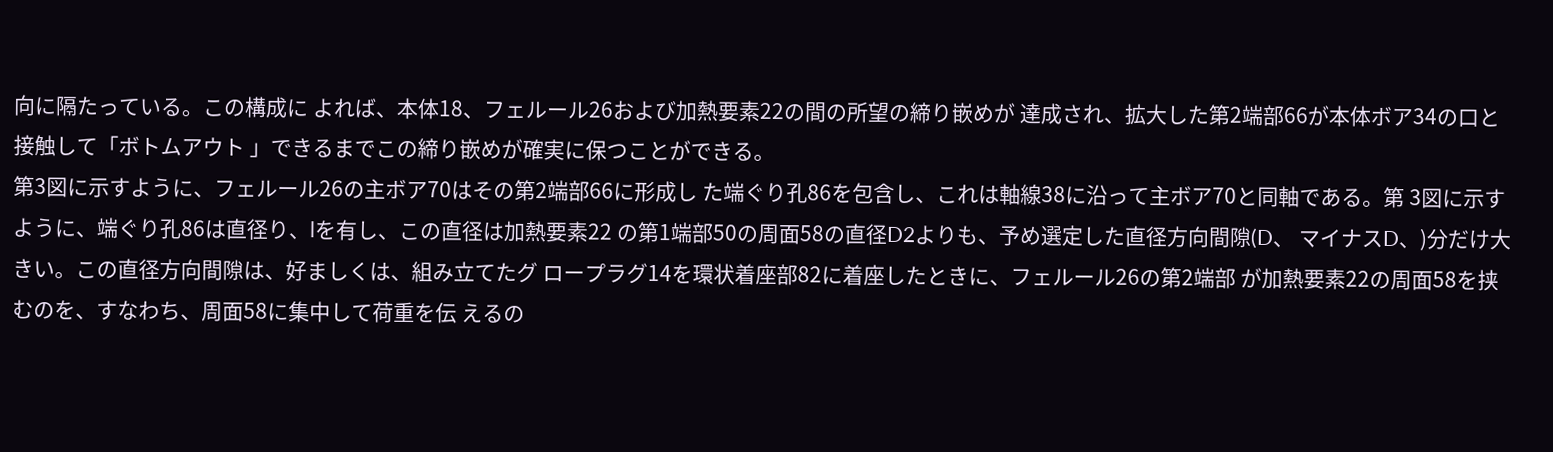向に隔たっている。この構成に よれば、本体18、フェルール26および加熱要素22の間の所望の締り嵌めが 達成され、拡大した第2端部66が本体ボア34の口と接触して「ボトムアウト 」できるまでこの締り嵌めが確実に保つことができる。
第3図に示すように、フェルール26の主ボア70はその第2端部66に形成し た端ぐり孔86を包含し、これは軸線38に沿って主ボア70と同軸である。第 3図に示すように、端ぐり孔86は直径り、lを有し、この直径は加熱要素22 の第1端部50の周面58の直径D2よりも、予め選定した直径方向間隙(D、 マイナスD、)分だけ大きい。この直径方向間隙は、好ましくは、組み立てたグ ロープラグ14を環状着座部82に着座したときに、フェルール26の第2端部 が加熱要素22の周面58を挟むのを、すなわち、周面58に集中して荷重を伝 えるの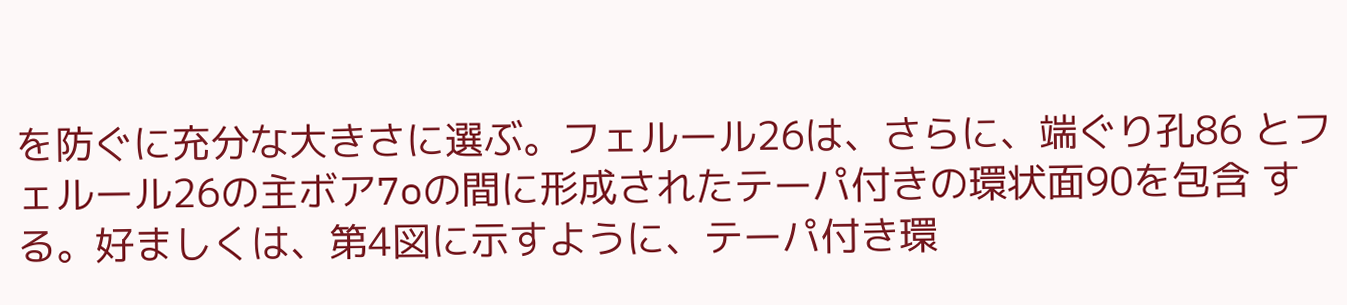を防ぐに充分な大きさに選ぶ。フェルール26は、さらに、端ぐり孔86 とフェルール26の主ボア7oの間に形成されたテーパ付きの環状面90を包含 する。好ましくは、第4図に示すように、テーパ付き環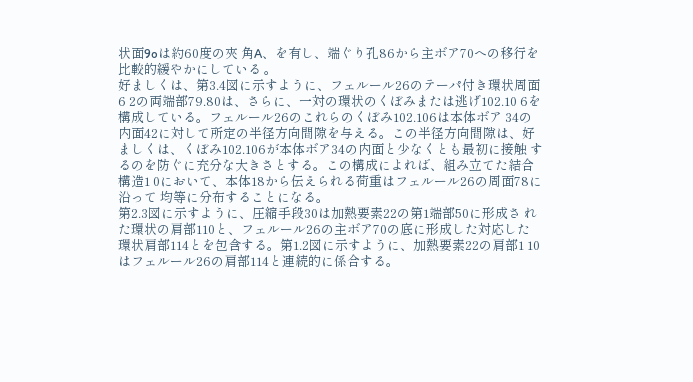状面9oは約60度の夾 角A、を有し、端ぐり孔86から主ボア70への移行を比較的緩やかにしている 。
好ましくは、第3.4図に示すように、フェルール26のテーパ付き環状周面6 2の両端部79.80は、さらに、一対の環状のくぼみまたは逃げ102.10 6を構成している。フェルール26のこれらのくぼみ102.106は本体ボア 34の内面42に対して所定の半径方向間隙を与える。この半径方向間隙は、好 ましくは、くぼみ102.106が本体ボア34の内面と少なくとも最初に接触 するのを防ぐに充分な大きさとする。この構成によれば、組み立てた結合構造1 0において、本体18から伝えられる荷重はフェルール26の周面78に沿って 均等に分布することになる。
第2.3図に示すように、圧縮手段30は加熱要素22の第1端部50に形成さ れた環状の肩部110と、フェルール26の主ボア70の底に形成した対応した 環状肩部114とを包含する。第1.2図に示すように、加熱要素22の肩部1 10はフェルール26の肩部114と連続的に係合する。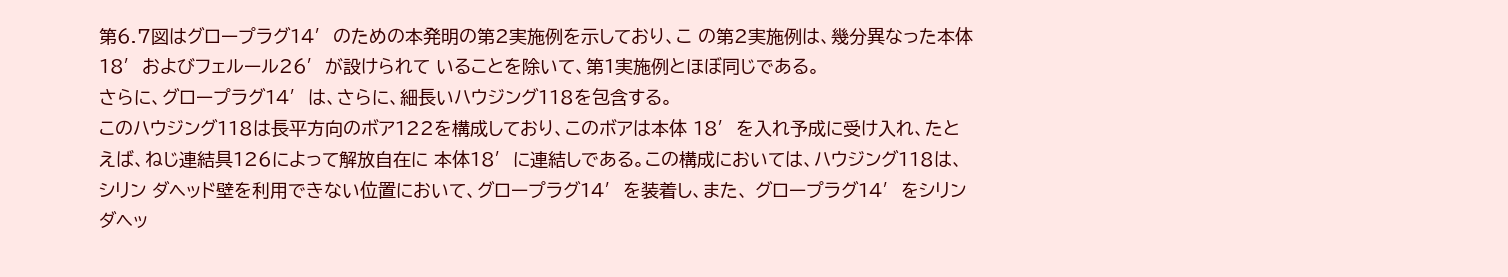第6.7図はグロープラグ14′のための本発明の第2実施例を示しており、こ の第2実施例は、幾分異なった本体18′およびフェルール26′が設けられて いることを除いて、第1実施例とほぼ同じである。
さらに、グロープラグ14′は、さらに、細長いハウジング118を包含する。
このハウジング118は長平方向のボア122を構成しており、このボアは本体 18′を入れ予成に受け入れ、たとえば、ねじ連結具126によって解放自在に 本体18′に連結しである。この構成においては、ハウジング118は、シリン ダヘッド壁を利用できない位置において、グロープラグ14′を装着し、また、 グロープラグ14′をシリンダヘッ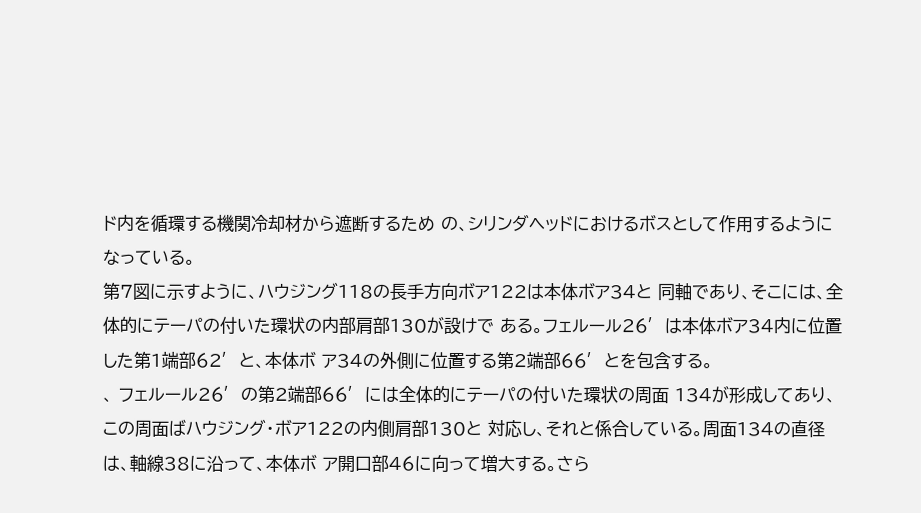ド内を循環する機関冷却材から遮断するため の、シリンダヘッドにおけるボスとして作用するようになっている。
第7図に示すように、ハウジング118の長手方向ボア122は本体ボア34と 同軸であり、そこには、全体的にテーパの付いた環状の内部肩部130が設けで ある。フェルール26′は本体ボア34内に位置した第1端部62′と、本体ボ ア34の外側に位置する第2端部66′とを包含する。
、 フェルール26′の第2端部66′には全体的にテーパの付いた環状の周面 134が形成してあり、この周面ばハウジング・ボア122の内側肩部130と 対応し、それと係合している。周面134の直径は、軸線38に沿って、本体ボ ア開口部46に向って増大する。さら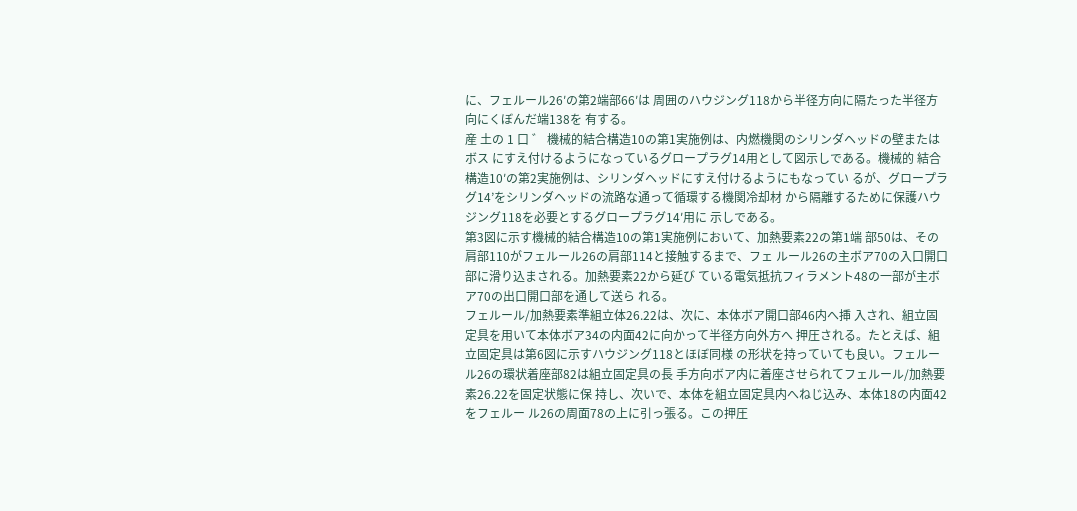に、フェルール26′の第2端部66′は 周囲のハウジング118から半径方向に隔たった半径方向にくぼんだ端138を 有する。
産 土の 1 口 ゛ 機械的結合構造10の第1実施例は、内燃機関のシリンダヘッドの壁またはボス にすえ付けるようになっているグロープラグ14用として図示しである。機械的 結合構造10′の第2実施例は、シリンダヘッドにすえ付けるようにもなってい るが、グロープラグ14’をシリンダヘッドの流路な通って循環する機関冷却材 から隔離するために保護ハウジング118を必要とするグロープラグ14′用に 示しである。
第3図に示す機械的結合構造10の第1実施例において、加熱要素22の第1端 部50は、その肩部110がフェルール26の肩部114と接触するまで、フェ ルール26の主ボア70の入口開口部に滑り込まされる。加熱要素22から延び ている電気抵抗フィラメント48の一部が主ボア70の出口開口部を通して送ら れる。
フェルール/加熱要素準組立体26.22は、次に、本体ボア開口部46内へ挿 入され、組立固定具を用いて本体ボア34の内面42に向かって半径方向外方へ 押圧される。たとえば、組立固定具は第6図に示すハウジング118とほぼ同様 の形状を持っていても良い。フェルール26の環状着座部82は組立固定具の長 手方向ボア内に着座させられてフェルール/加熱要素26.22を固定状態に保 持し、次いで、本体を組立固定具内へねじ込み、本体18の内面42をフェルー ル26の周面78の上に引っ張る。この押圧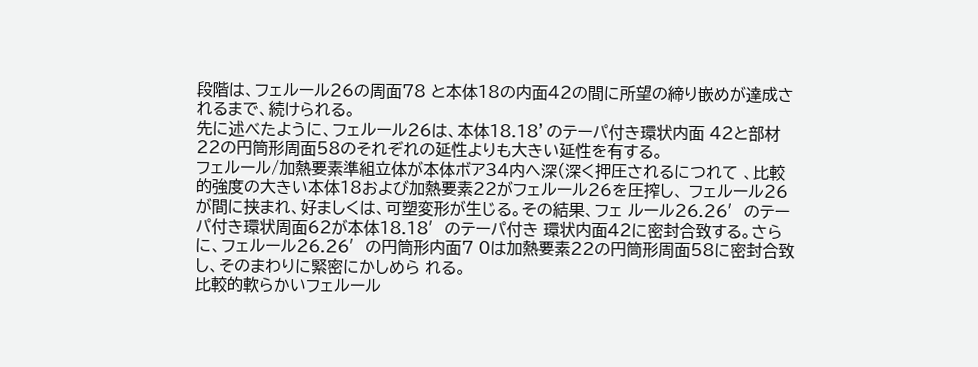段階は、フェルール26の周面78 と本体18の内面42の間に所望の締り嵌めが達成されるまで、続けられる。
先に述べたように、フェルール26は、本体18.18’のテーパ付き環状内面 42と部材22の円筒形周面58のそれぞれの延性よりも大きい延性を有する。
フェルール/加熱要素準組立体が本体ボア34内へ深(深く押圧されるにつれて 、比較的強度の大きい本体18および加熱要素22がフェルール26を圧搾し、 フェルール26が間に挟まれ、好ましくは、可塑変形が生じる。その結果、フェ ルール26.26′のテーパ付き環状周面62が本体18.18′のテーパ付き 環状内面42に密封合致する。さらに、フェルール26.26′の円筒形内面7 0は加熱要素22の円筒形周面58に密封合致し、そのまわりに緊密にかしめら れる。
比較的軟らかいフェルール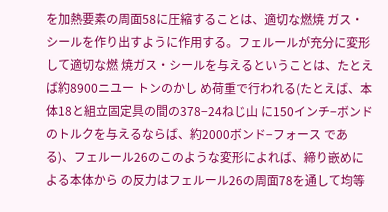を加熱要素の周面58に圧縮することは、適切な燃焼 ガス・シールを作り出すように作用する。フェルールが充分に変形して適切な燃 焼ガス・シールを与えるということは、たとえば約8900ニユー トンのかし め荷重で行われる(たとえば、本体18と組立固定具の間の378−24ねじ山 に150インチ−ボンドのトルクを与えるならば、約2000ボンド−フォース である)、フェルール26のこのような変形によれば、締り嵌めによる本体から の反力はフェルール26の周面78を通して均等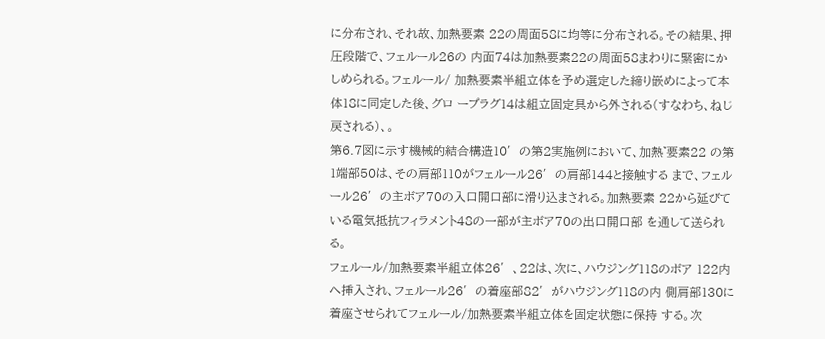に分布され、それ故、加熱要素 22の周面58に均等に分布される。その結果、押圧段階で、フェルール26の 内面74は加熱要素22の周面58まわりに緊密にかしめられる。フェルール/ 加熱要素半組立体を予め選定した締り嵌めによって本体18に同定した後、グロ ープラグ14は組立固定具から外される(すなわち、ねじ戻される)、。
第6.7図に示す機械的結合構造10′の第2実施例において、加熱゛要素22 の第1端部50は、その肩部110がフェルール26′の肩部144と接触する まで、フェルール26′の主ボア70の入口開口部に滑り込まされる。加熱要素 22から延びている電気抵抗フィラメント48の一部が主ボア70の出口開口部 を通して送られる。
フェルール/加熱要素半組立体26′、22は、次に、ハウジング118のボア 122内へ挿入され、フェルール26′の着座部82′がハウジング118の内 側肩部130に着座させられてフェルール/加熱要素半組立体を固定状態に保持 する。次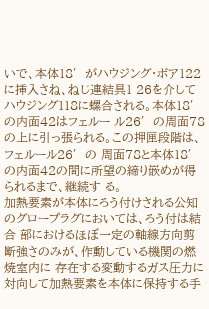いで、本体18′がハウジング・ボア122に挿入さね、ねじ連結具1 26を介してハウジング118に螺合される。本体18′の内面42はフェルー ル26′の周面78の上に引っ張られる。この押匣段階は、フェルール26′の 周面78と本体18′の内面42の間に所望の締り嵌めが得られるまで、継続す る。
加熱要素が本体にろう付けされる公知のグロープラグにおいては、ろう付は結合 部におけるほぼ一定の軸線方向剪断強さのみが、作動している機関の燃焼室内に 存在する変動するガス圧力に対向して加熱要素を本体に保持する手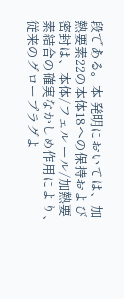段である。本 発明においては、加熱要素22の本体18への保持および密封は、本体/フェル ール/加熱要素結合の確実なかしめ作用により、従来のグロープラグよ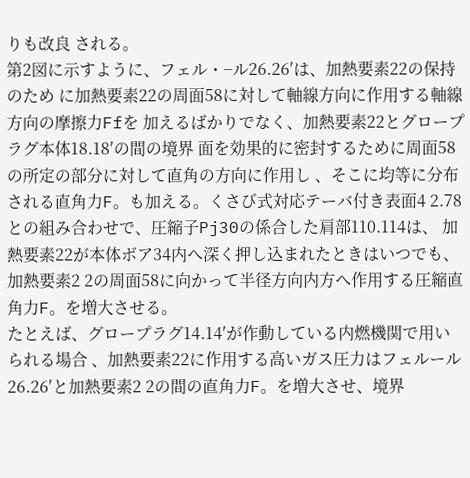りも改良 される。
第2図に示すように、フェル・−ル26.26′は、加熱要素22の保持のため に加熱要素22の周面58に対して軸線方向に作用する軸線方向の摩擦力Ffを 加えるばかりでなく、加熱要素22とグロープラグ本体18.18′の間の境界 面を効果的に密封するために周面58の所定の部分に対して直角の方向に作用し 、そこに均等に分布される直角力F。も加える。くさび式対応テーバ付き表面4 2.78との組み合わせで、圧縮子Pj30の係合した肩部110.114は、 加熱要素22が本体ボア34内へ深く押し込まれたときはいつでも、加熱要素2 2の周面58に向かって半径方向内方へ作用する圧縮直角力F。を増大させる。
たとえば、グロープラグ14.14′が作動している内燃機関で用いられる場合 、加熱要素22に作用する高いガス圧力はフェルール26.26′と加熱要素2 2の間の直角力F。を増大させ、境界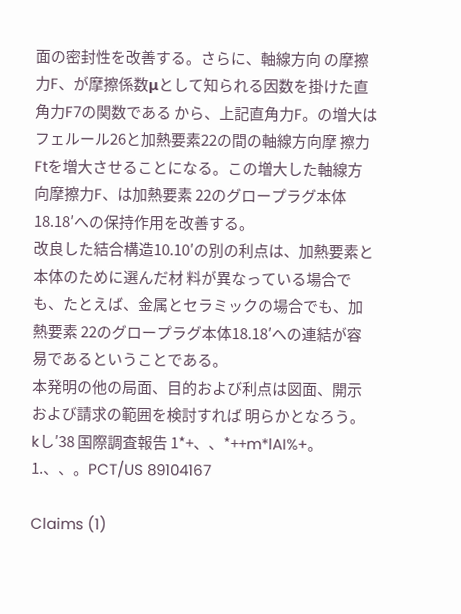面の密封性を改善する。さらに、軸線方向 の摩擦力F、が摩擦係数μとして知られる因数を掛けた直角力F7の関数である から、上記直角力F。の増大はフェルール26と加熱要素22の間の軸線方向摩 擦力Ftを増大させることになる。この増大した軸線方向摩擦力F、は加熱要素 22のグロープラグ本体18.18′への保持作用を改善する。
改良した結合構造10.10′の別の利点は、加熱要素と本体のために選んだ材 料が異なっている場合でも、たとえば、金属とセラミックの場合でも、加熱要素 22のグロープラグ本体18.18′への連結が容易であるということである。
本発明の他の局面、目的および利点は図面、開示および請求の範囲を検討すれば 明らかとなろう。
kし′38 国際調査報告 1*+、、*++m*lAI%+。1.、、。PCT/US 89104167

Claims (1)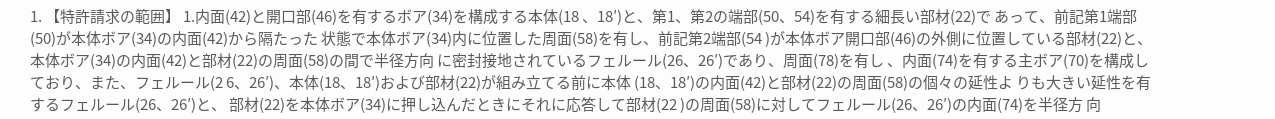1. 【特許請求の範囲】 1.内面(42)と開口部(46)を有するボア(34)を構成する本体(18 、18′)と、第1、第2の端部(50、54)を有する細長い部材(22)で あって、前記第1端部(50)が本体ボア(34)の内面(42)から隔たった 状態で本体ボア(34)内に位置した周面(58)を有し、前記第2端部(54 )が本体ボア開口部(46)の外側に位置している部材(22)と、 本体ボア(34)の内面(42)と部材(22)の周面(58)の間で半径方向 に密封接地されているフェルール(26、26′)であり、周面(78)を有し 、内面(74)を有する主ボア(70)を構成しており、また、フェルール(2 6、26′)、本体(18、18′)および部材(22)が組み立てる前に本体 (18、18′)の内面(42)と部材(22)の周面(58)の個々の延性よ りも大きい延性を有するフェルール(26、26′)と、 部材(22)を本体ボア(34)に押し込んだときにそれに応答して部材(22 )の周面(58)に対してフェルール(26、26′)の内面(74)を半径方 向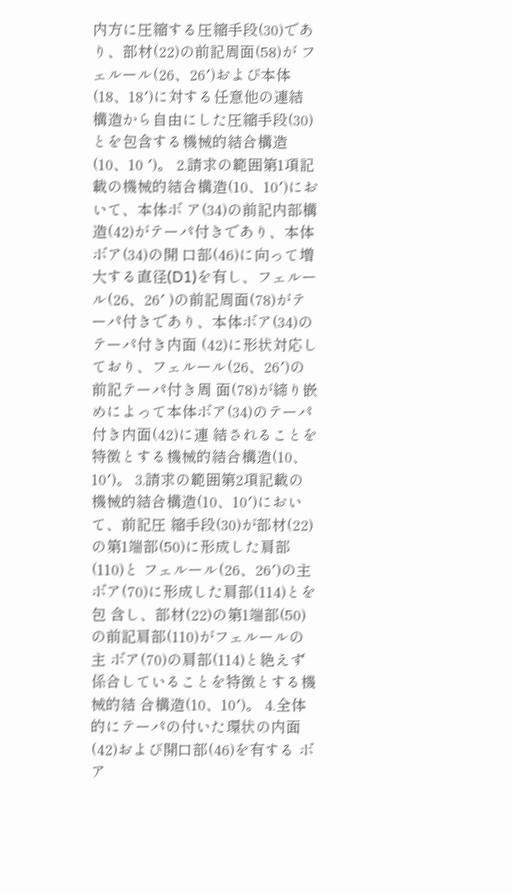内方に圧縮する圧縮手段(30)であり、部材(22)の前記周面(58)が フェルール(26、26′)および本体(18、18′)に対する任意他の連結 構造から自由にした圧縮手段(30)とを包含する機械的結合構造(10、10 ′)。 2.請求の範囲第1項記載の機械的結合構造(10、10′)において、本体ボ ア(34)の前記内部構造(42)がテーパ付きであり、本体ボア(34)の開 口部(46)に向って増大する直径(D1)を有し、フェルール(26、26′ )の前記周面(78)がテーパ付きであり、本体ボア(34)のテーパ付き内面 (42)に形状対応しており、フェルール(26、26′)の前記テーパ付き周 面(78)が締り嵌めによって本体ボア(34)のテーパ付き内面(42)に連 結されることを特徴とする機械的結合構造(10、10′)。 3.請求の範囲第2項記載の機械的結合構造(10、10′)において、前記圧 縮手段(30)が部材(22)の第1端部(50)に形成した肩部(110)と フェルール(26、26′)の主ボア(70)に形成した肩部(114)とを包 含し、部材(22)の第1端部(50)の前記肩部(110)がフェルールの主 ボア(70)の肩部(114)と絶えず係合していることを特徴とする機械的結 合構造(10、10′)。 4.全体的にテーパの付いた環状の内面(42)および開口部(46)を有する ボア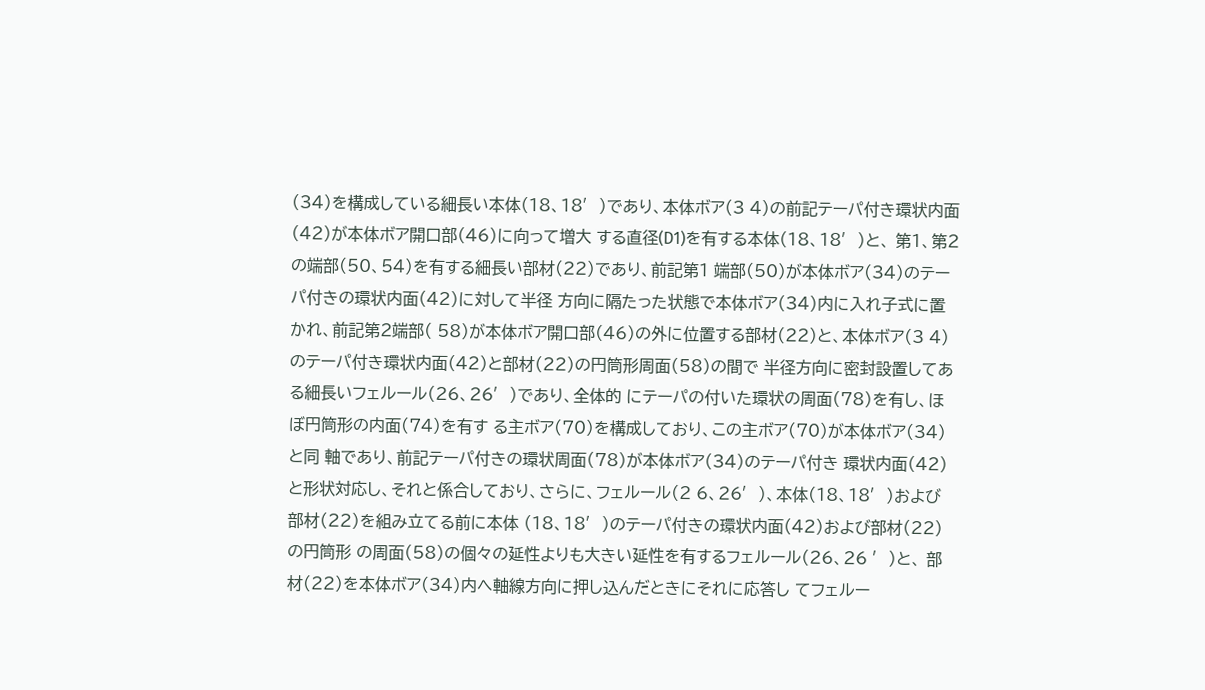(34)を構成している細長い本体(18、18′)であり、本体ボア(3 4)の前記テーパ付き環状内面(42)が本体ボア開口部(46)に向って増大 する直径(D1)を有する本体(18、18′)と、 第1、第2の端部(50、54)を有する細長い部材(22)であり、前記第1 端部(50)が本体ボア(34)のテーパ付きの環状内面(42)に対して半径 方向に隔たった状態で本体ボア(34)内に入れ子式に置かれ、前記第2端部( 58)が本体ボア開口部(46)の外に位置する部材(22)と、本体ボア(3 4)のテーパ付き環状内面(42)と部材(22)の円筒形周面(58)の間で 半径方向に密封設置してある細長いフェルール(26、26′)であり、全体的 にテーパの付いた環状の周面(78)を有し、ほぼ円筒形の内面(74)を有す る主ボア(70)を構成しており、この主ボア(70)が本体ボア(34)と同 軸であり、前記テーパ付きの環状周面(78)が本体ボア(34)のテーパ付き 環状内面(42)と形状対応し、それと係合しており、さらに、フェルール(2 6、26′)、本体(18、18′)および部材(22)を組み立てる前に本体 (18、18′)のテーパ付きの環状内面(42)および部材(22)の円筒形 の周面(58)の個々の延性よりも大きい延性を有するフェルール(26、26 ′)と、 部材(22)を本体ボア(34)内へ軸線方向に押し込んだときにそれに応答し てフェルー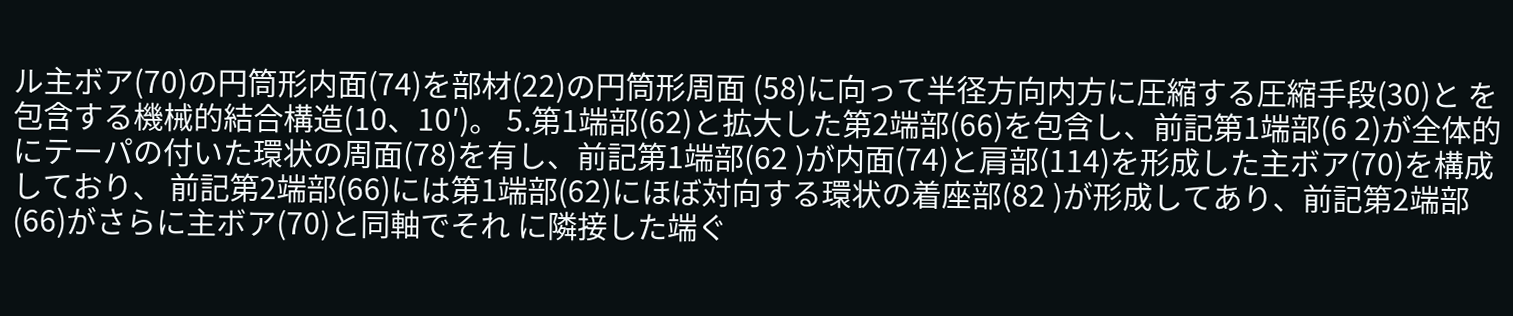ル主ボア(70)の円筒形内面(74)を部材(22)の円筒形周面 (58)に向って半径方向内方に圧縮する圧縮手段(30)と を包含する機械的結合構造(10、10′)。 5.第1端部(62)と拡大した第2端部(66)を包含し、前記第1端部(6 2)が全体的にテーパの付いた環状の周面(78)を有し、前記第1端部(62 )が内面(74)と肩部(114)を形成した主ボア(70)を構成しており、 前記第2端部(66)には第1端部(62)にほぼ対向する環状の着座部(82 )が形成してあり、前記第2端部(66)がさらに主ボア(70)と同軸でそれ に隣接した端ぐ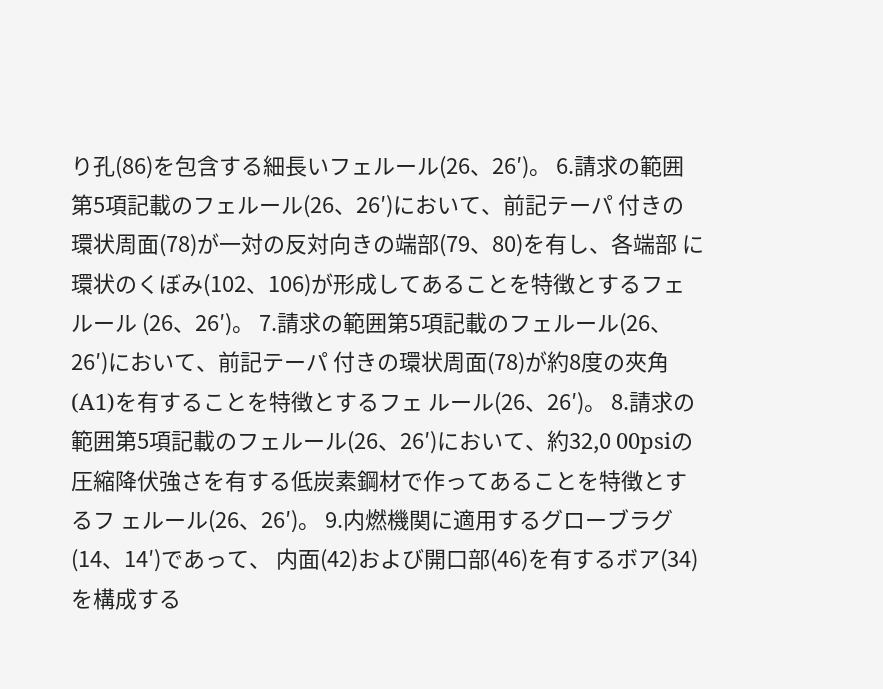り孔(86)を包含する細長いフェルール(26、26′)。 6.請求の範囲第5項記載のフェルール(26、26′)において、前記テーパ 付きの環状周面(78)が一対の反対向きの端部(79、80)を有し、各端部 に環状のくぼみ(102、106)が形成してあることを特徴とするフェルール (26、26′)。 7.請求の範囲第5項記載のフェルール(26、26′)において、前記テーパ 付きの環状周面(78)が約8度の夾角(A1)を有することを特徴とするフェ ルール(26、26′)。 8.請求の範囲第5項記載のフェルール(26、26′)において、約32,0 00psiの圧縮降伏強さを有する低炭素鋼材で作ってあることを特徴とするフ ェルール(26、26′)。 9.内燃機関に適用するグローブラグ(14、14′)であって、 内面(42)および開口部(46)を有するボア(34)を構成する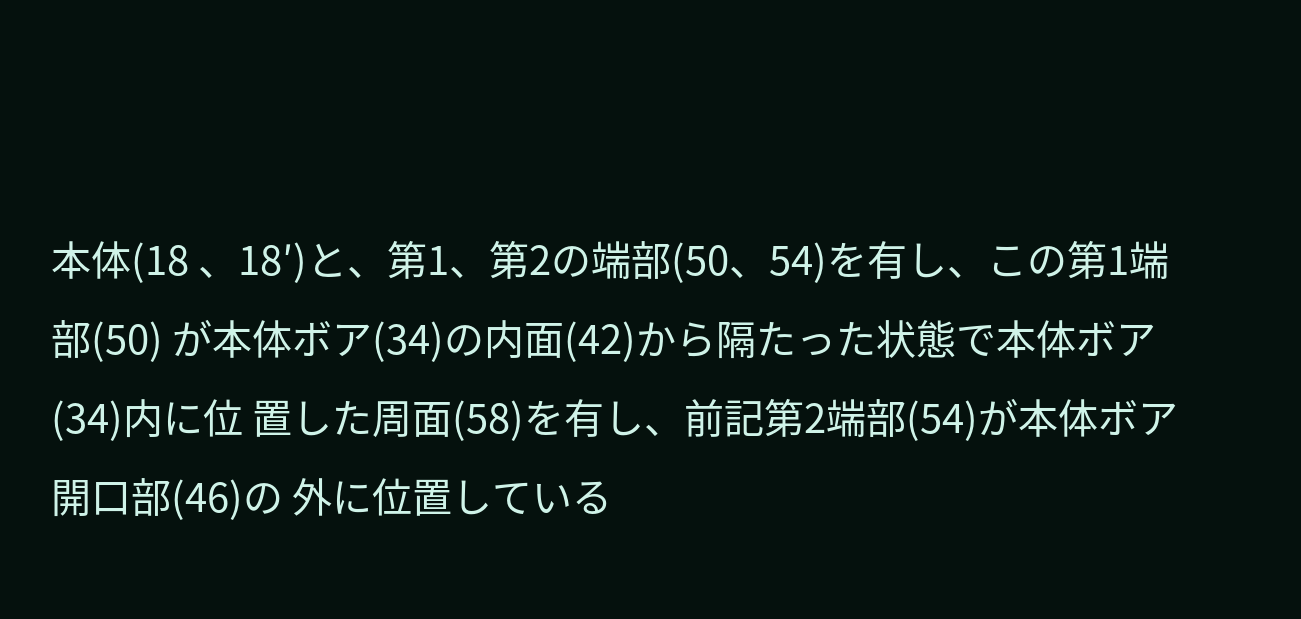本体(18 、18′)と、第1、第2の端部(50、54)を有し、この第1端部(50) が本体ボア(34)の内面(42)から隔たった状態で本体ボア(34)内に位 置した周面(58)を有し、前記第2端部(54)が本体ボア開口部(46)の 外に位置している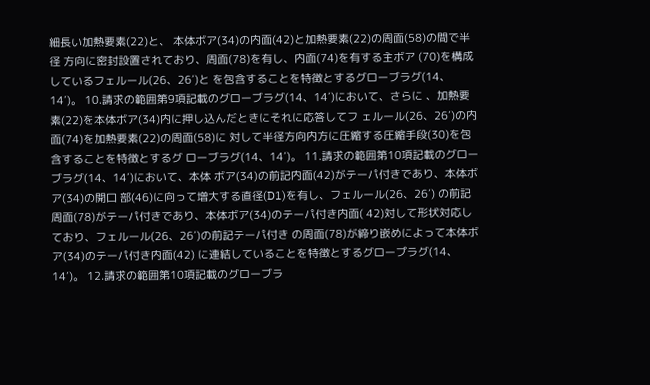細長い加熱要素(22)と、 本体ボア(34)の内面(42)と加熱要素(22)の周面(58)の間で半径 方向に密封設置されており、周面(78)を有し、内面(74)を有する主ボア (70)を構成しているフェルール(26、26′)と を包含することを特徴とするグローブラグ(14、14′)。 10.請求の範囲第9項記載のグローブラグ(14、14′)において、さらに 、加熱要素(22)を本体ボア(34)内に押し込んだときにそれに応答してフ ェルール(26、26′)の内面(74)を加熱要素(22)の周面(58)に 対して半径方向内方に圧縮する圧縮手段(30)を包含することを特徴とするグ ローブラグ(14、14′)。 11.請求の範囲第10項記載のグローブラグ(14、14′)において、本体 ボア(34)の前記内面(42)がテーパ付きであり、本体ボア(34)の開口 部(46)に向って増大する直径(D1)を有し、フェルール(26、26′) の前記周面(78)がテーパ付きであり、本体ボア(34)のテーパ付き内面( 42)対して形状対応しており、フェルール(26、26′)の前記テーパ付き の周面(78)が締り嵌めによって本体ボア(34)のテーパ付き内面(42) に連結していることを特徴とするグロープラグ(14、14′)。 12.請求の範囲第10項記載のグローブラ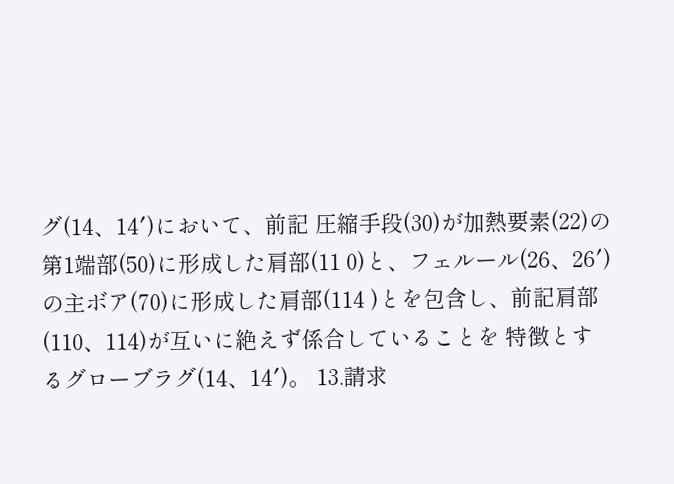グ(14、14′)において、前記 圧縮手段(30)が加熱要素(22)の第1端部(50)に形成した肩部(11 0)と、フェルール(26、26′)の主ボア(70)に形成した肩部(114 )とを包含し、前記肩部(110、114)が互いに絶えず係合していることを 特徴とするグローブラグ(14、14′)。 13.請求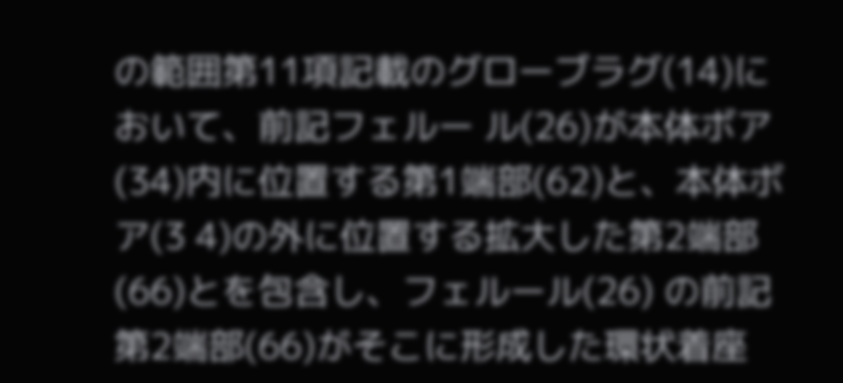の範囲第11項記載のグローブラグ(14)において、前記フェルー ル(26)が本体ボア(34)内に位置する第1端部(62)と、本体ボア(3 4)の外に位置する拡大した第2端部(66)とを包含し、フェルール(26) の前記第2端部(66)がそこに形成した環状着座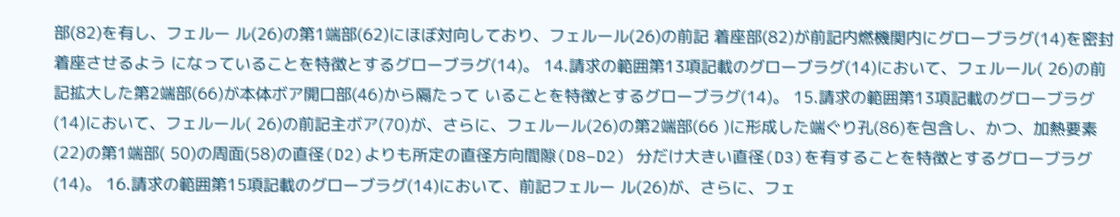部(82)を有し、フェルー ル(26)の第1端部(62)にほぼ対向しており、フェルール(26)の前記 着座部(82)が前記内燃機関内にグローブラグ(14)を密封着座させるよう になっていることを特徴とするグローブラグ(14)。 14.請求の範囲第13項記載のグローブラグ(14)において、フェルール( 26)の前記拡大した第2端部(66)が本体ボア開口部(46)から隔たって いることを特徴とするグローブラグ(14)。 15.請求の範囲第13項記載のグローブラグ(14)において、フェルール( 26)の前記主ボア(70)が、さらに、フェルール(26)の第2端部(66 )に形成した端ぐり孔(86)を包含し、かつ、加熱要素(22)の第1端部( 50)の周面(58)の直径(D2)よりも所定の直径方向間隙(D8−D2) 分だけ大きい直径(D3)を有することを特徴とするグローブラグ(14)。 16.請求の範囲第15項記載のグローブラグ(14)において、前記フェルー ル(26)が、さらに、フェ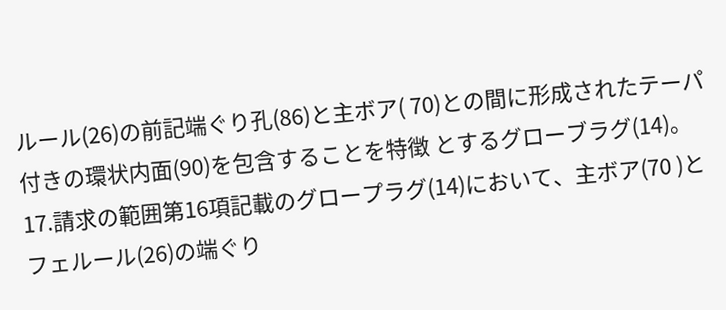ルール(26)の前記端ぐり孔(86)と主ボア( 70)との間に形成されたテーパ付きの環状内面(90)を包含することを特徴 とするグローブラグ(14)。 17.請求の範囲第16項記載のグロープラグ(14)において、主ボア(70 )とフェルール(26)の端ぐり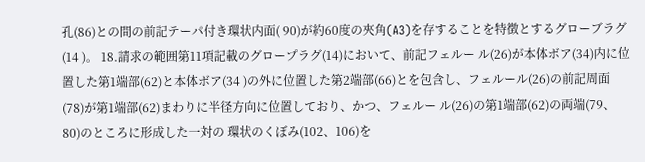孔(86)との間の前記テーパ付き環状内面( 90)が約60度の夾角(A3)を存することを特徴とするグローブラグ(14 )。 18.請求の範囲第11項記載のグロープラグ(14)において、前記フェルー ル(26)が本体ボア(34)内に位置した第1端部(62)と本体ボア(34 )の外に位置した第2端部(66)とを包含し、フェルール(26)の前記周面 (78)が第1端部(62)まわりに半径方向に位置しており、かつ、フェルー ル(26)の第1端部(62)の両端(79、80)のところに形成した一対の 環状のくぼみ(102、106)を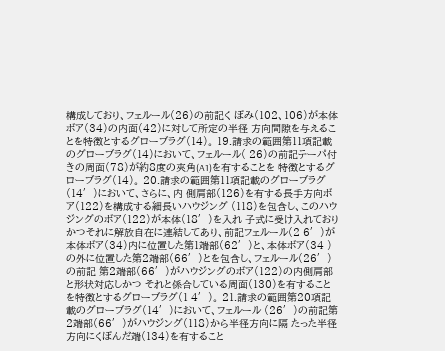構成しており、フェルール(26)の前記く ぼみ(102、106)が本体ボア(34)の内面(42)に対して所定の半径 方向間隙を与えることを特徴とするグローブラグ(14)。 19.請求の範囲第11項記載のグローブラグ(14)において、フェルール( 26)の前記テーパ付きの周面(78)が約8度の夾角(A1)を有することを 特徴とするグローブラグ(14)。 20.請求の範囲第11項記載のグローブラグ(14′)において、さらに、内 側肩部(126)を有する長手方向ボア(122)を構成する細長いハウジング (118)を包含し、このハウジングのボア(122)が本体(18′)を入れ 子式に受け入れておりかつそれに解放自在に連結してあり、前記フェルール(2 6′)が本体ボア(34)内に位置した第1端部(62′)と、本体ボア(34 )の外に位置した第2端部(66′)とを包含し、フェルール(26′)の前記 第2端部(66′)がハウジングのボア(122)の内側肩部と形状対応しかつ それと係合している周面(130)を有することを特徴とするグローブラグ(1 4′)。 21.請求の範囲第20項記載のグローブラグ(14′)において、フェルール (26′)の前記第2端部(66′)がハウジング(118)から半径方向に隔 たった半径方向にくぼんだ端(134)を有すること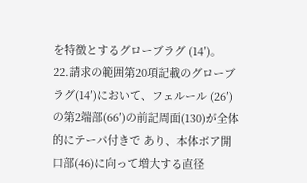を特徴とするグローブラグ (14′)。 22.請求の範囲第20項記載のグローブラグ(14′)において、フェルール (26′)の第2端部(66′)の前記周面(130)が全体的にテーパ付きで あり、本体ボア開口部(46)に向って増大する直径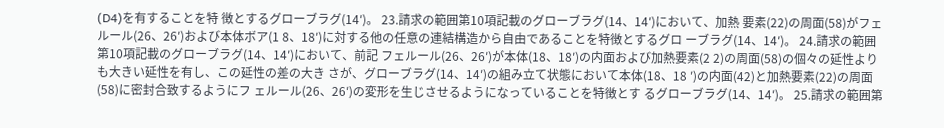(D4)を有することを特 徴とするグローブラグ(14′)。 23.請求の範囲第10項記載のグローブラグ(14、14′)において、加熱 要素(22)の周面(58)がフェルール(26、26′)および本体ボア(1 8、18′)に対する他の任意の連結構造から自由であることを特徴とするグロ ーブラグ(14、14′)。 24.請求の範囲第10項記載のグローブラグ(14、14′)において、前記 フェルール(26、26′)が本体(18、18′)の内面および加熱要素(2 2)の周面(58)の個々の延性よりも大きい延性を有し、この延性の差の大き さが、グローブラグ(14、14′)の組み立て状態において本体(18、18 ′)の内面(42)と加熱要素(22)の周面(58)に密封合致するようにフ ェルール(26、26′)の変形を生じさせるようになっていることを特徴とす るグローブラグ(14、14′)。 25.請求の範囲第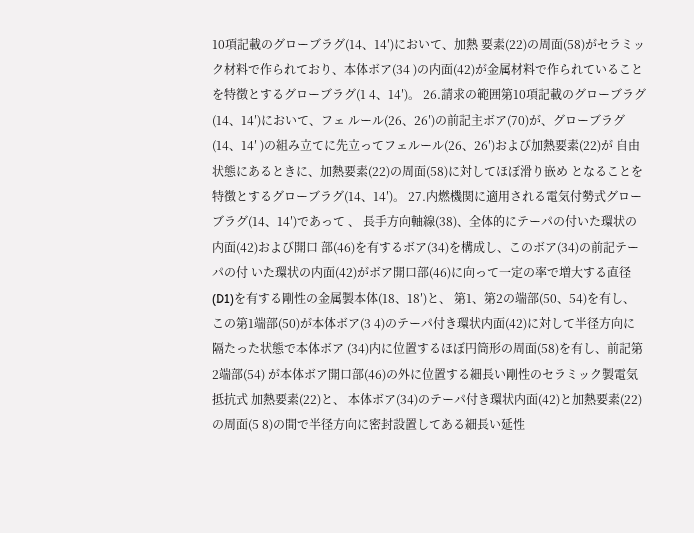10項記載のグローブラグ(14、14′)において、加熱 要素(22)の周面(58)がセラミック材料で作られており、本体ボア(34 )の内面(42)が金属材料で作られていることを特徴とするグローブラグ(1 4、14′)。 26.請求の範囲第10項記載のグローブラグ(14、14′)において、フェ ルール(26、26′)の前記主ボア(70)が、グローブラグ(14、14′ )の組み立てに先立ってフェルール(26、26′)および加熱要素(22)が 自由状態にあるときに、加熱要素(22)の周面(58)に対してほぼ滑り嵌め となることを特徴とするグローブラグ(14、14′)。 27.内燃機関に適用される電気付勢式グローブラグ(14、14′)であって 、 長手方向軸線(38)、全体的にテーパの付いた環状の内面(42)および開口 部(46)を有するボア(34)を構成し、このボア(34)の前記テーパの付 いた環状の内面(42)がボア開口部(46)に向って一定の率で増大する直径 (D1)を有する剛性の金属製本体(18、18′)と、 第1、第2の端部(50、54)を有し、この第1端部(50)が本体ボア(3 4)のテーパ付き環状内面(42)に対して半径方向に隔たった状態で本体ボア (34)内に位置するほぼ円筒形の周面(58)を有し、前記第2端部(54) が本体ボア開口部(46)の外に位置する細長い剛性のセラミック製電気抵抗式 加熱要素(22)と、 本体ボア(34)のテーパ付き環状内面(42)と加熱要素(22)の周面(5 8)の間で半径方向に密封設置してある細長い延性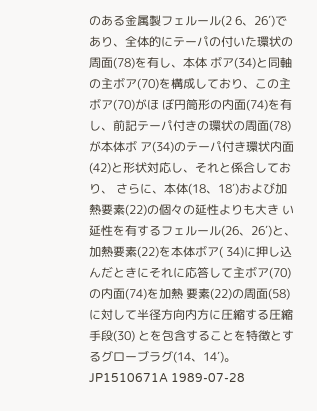のある金属製フェルール(2 6、26′)であり、全体的にテーパの付いた環状の周面(78)を有し、本体 ボア(34)と同軸の主ボア(70)を構成しており、この主ボア(70)がほ ぼ円筒形の内面(74)を有し、前記テーパ付きの環状の周面(78)が本体ボ ア(34)のテーパ付き環状内面(42)と形状対応し、それと係合しており、 さらに、本体(18、18′)および加熱要素(22)の個々の延性よりも大き い延性を有するフェルール(26、26′)と、加熱要素(22)を本体ボア( 34)に押し込んだときにそれに応答して主ボア(70)の内面(74)を加熱 要素(22)の周面(58)に対して半径方向内方に圧縮する圧縮手段(30) とを包含することを特徴とするグローブラグ(14、14′)。
JP1510671A 1989-07-28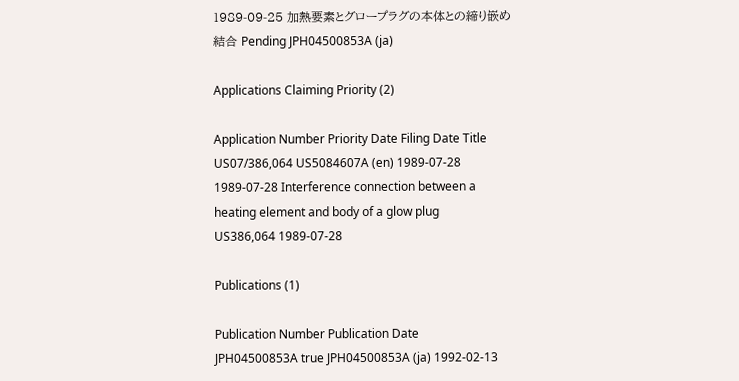1989-09-25 加熱要素とグロープラグの本体との締り嵌め結合 Pending JPH04500853A (ja)

Applications Claiming Priority (2)

Application Number Priority Date Filing Date Title
US07/386,064 US5084607A (en) 1989-07-28 1989-07-28 Interference connection between a heating element and body of a glow plug
US386,064 1989-07-28

Publications (1)

Publication Number Publication Date
JPH04500853A true JPH04500853A (ja) 1992-02-13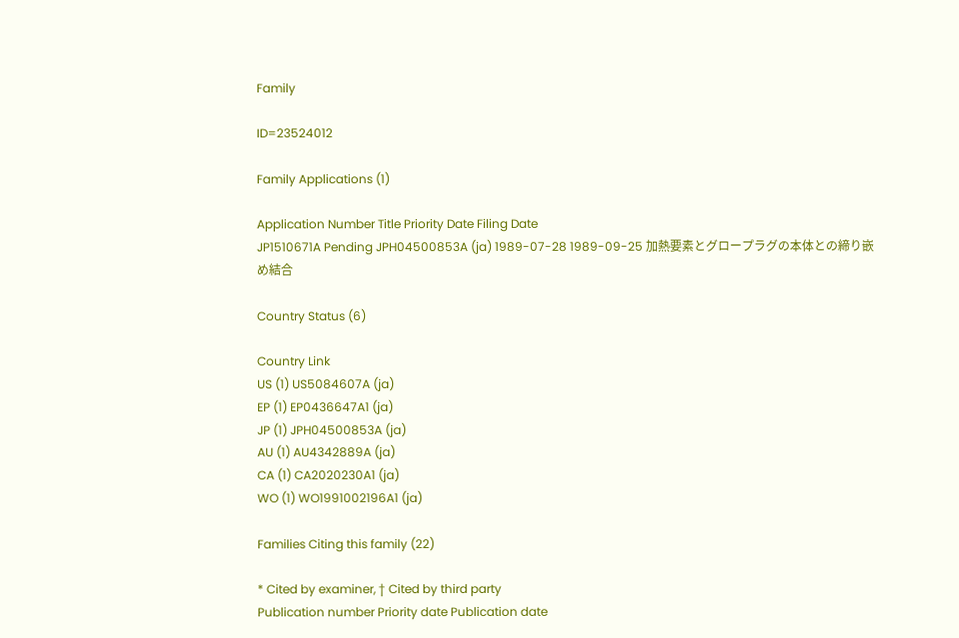Family

ID=23524012

Family Applications (1)

Application Number Title Priority Date Filing Date
JP1510671A Pending JPH04500853A (ja) 1989-07-28 1989-09-25 加熱要素とグロープラグの本体との締り嵌め結合

Country Status (6)

Country Link
US (1) US5084607A (ja)
EP (1) EP0436647A1 (ja)
JP (1) JPH04500853A (ja)
AU (1) AU4342889A (ja)
CA (1) CA2020230A1 (ja)
WO (1) WO1991002196A1 (ja)

Families Citing this family (22)

* Cited by examiner, † Cited by third party
Publication number Priority date Publication date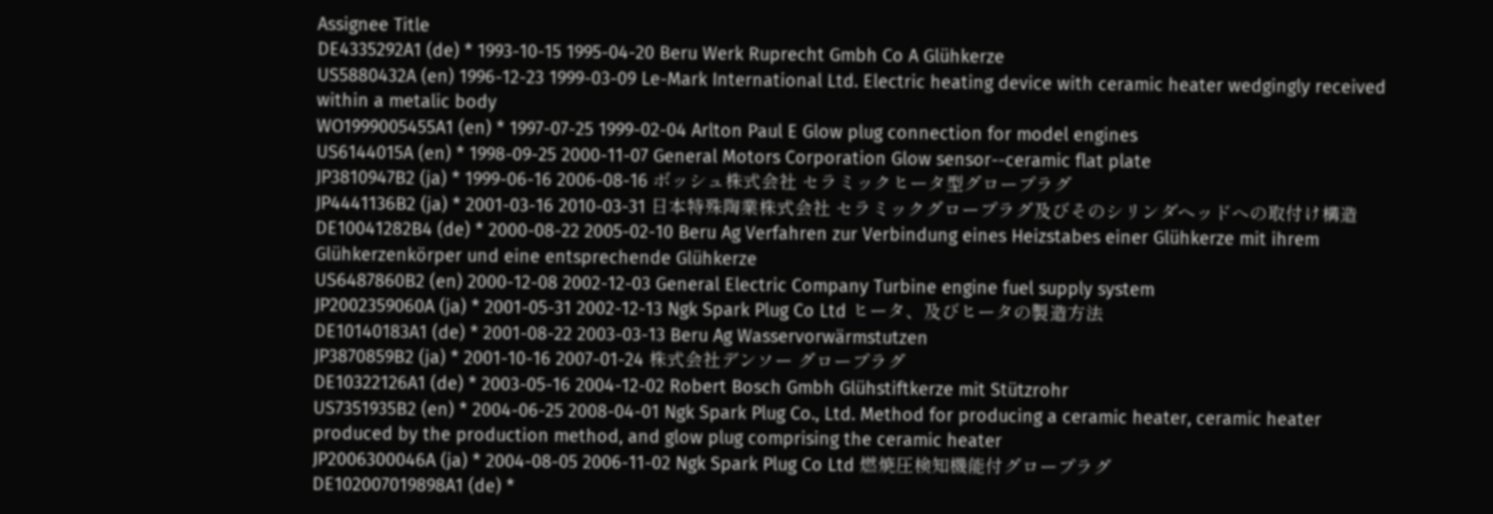Assignee Title
DE4335292A1 (de) * 1993-10-15 1995-04-20 Beru Werk Ruprecht Gmbh Co A Glühkerze
US5880432A (en) 1996-12-23 1999-03-09 Le-Mark International Ltd. Electric heating device with ceramic heater wedgingly received within a metalic body
WO1999005455A1 (en) * 1997-07-25 1999-02-04 Arlton Paul E Glow plug connection for model engines
US6144015A (en) * 1998-09-25 2000-11-07 General Motors Corporation Glow sensor--ceramic flat plate
JP3810947B2 (ja) * 1999-06-16 2006-08-16 ボッシュ株式会社 セラミックヒータ型グロープラグ
JP4441136B2 (ja) * 2001-03-16 2010-03-31 日本特殊陶業株式会社 セラミックグロープラグ及びそのシリンダヘッドへの取付け構造
DE10041282B4 (de) * 2000-08-22 2005-02-10 Beru Ag Verfahren zur Verbindung eines Heizstabes einer Glühkerze mit ihrem Glühkerzenkörper und eine entsprechende Glühkerze
US6487860B2 (en) 2000-12-08 2002-12-03 General Electric Company Turbine engine fuel supply system
JP2002359060A (ja) * 2001-05-31 2002-12-13 Ngk Spark Plug Co Ltd ヒータ、及びヒータの製造方法
DE10140183A1 (de) * 2001-08-22 2003-03-13 Beru Ag Wasservorwärmstutzen
JP3870859B2 (ja) * 2001-10-16 2007-01-24 株式会社デンソー グロープラグ
DE10322126A1 (de) * 2003-05-16 2004-12-02 Robert Bosch Gmbh Glühstiftkerze mit Stützrohr
US7351935B2 (en) * 2004-06-25 2008-04-01 Ngk Spark Plug Co., Ltd. Method for producing a ceramic heater, ceramic heater produced by the production method, and glow plug comprising the ceramic heater
JP2006300046A (ja) * 2004-08-05 2006-11-02 Ngk Spark Plug Co Ltd 燃焼圧検知機能付グロープラグ
DE102007019898A1 (de) *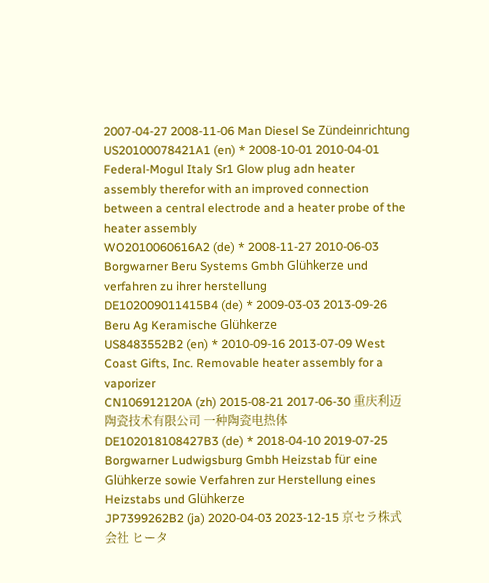2007-04-27 2008-11-06 Man Diesel Se Zündeinrichtung
US20100078421A1 (en) * 2008-10-01 2010-04-01 Federal-Mogul Italy Sr1 Glow plug adn heater assembly therefor with an improved connection between a central electrode and a heater probe of the heater assembly
WO2010060616A2 (de) * 2008-11-27 2010-06-03 Borgwarner Beru Systems Gmbh Glühkerze und verfahren zu ihrer herstellung
DE102009011415B4 (de) * 2009-03-03 2013-09-26 Beru Ag Keramische Glühkerze
US8483552B2 (en) * 2010-09-16 2013-07-09 West Coast Gifts, Inc. Removable heater assembly for a vaporizer
CN106912120A (zh) 2015-08-21 2017-06-30 重庆利迈陶瓷技术有限公司 一种陶瓷电热体
DE102018108427B3 (de) * 2018-04-10 2019-07-25 Borgwarner Ludwigsburg Gmbh Heizstab für eine Glühkerze sowie Verfahren zur Herstellung eines Heizstabs und Glühkerze
JP7399262B2 (ja) 2020-04-03 2023-12-15 京セラ株式会社 ヒータ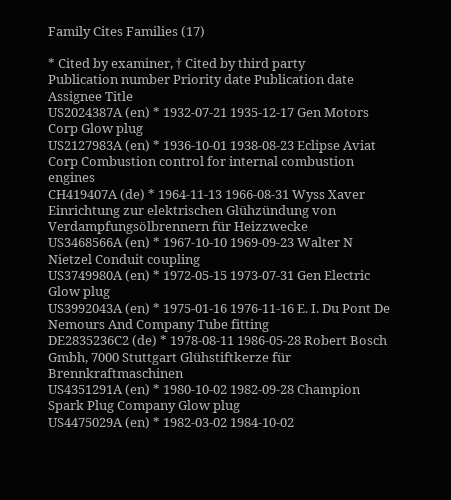Family Cites Families (17)

* Cited by examiner, † Cited by third party
Publication number Priority date Publication date Assignee Title
US2024387A (en) * 1932-07-21 1935-12-17 Gen Motors Corp Glow plug
US2127983A (en) * 1936-10-01 1938-08-23 Eclipse Aviat Corp Combustion control for internal combustion engines
CH419407A (de) * 1964-11-13 1966-08-31 Wyss Xaver Einrichtung zur elektrischen Glühzündung von Verdampfungsölbrennern für Heizzwecke
US3468566A (en) * 1967-10-10 1969-09-23 Walter N Nietzel Conduit coupling
US3749980A (en) * 1972-05-15 1973-07-31 Gen Electric Glow plug
US3992043A (en) * 1975-01-16 1976-11-16 E. I. Du Pont De Nemours And Company Tube fitting
DE2835236C2 (de) * 1978-08-11 1986-05-28 Robert Bosch Gmbh, 7000 Stuttgart Glühstiftkerze für Brennkraftmaschinen
US4351291A (en) * 1980-10-02 1982-09-28 Champion Spark Plug Company Glow plug
US4475029A (en) * 1982-03-02 1984-10-02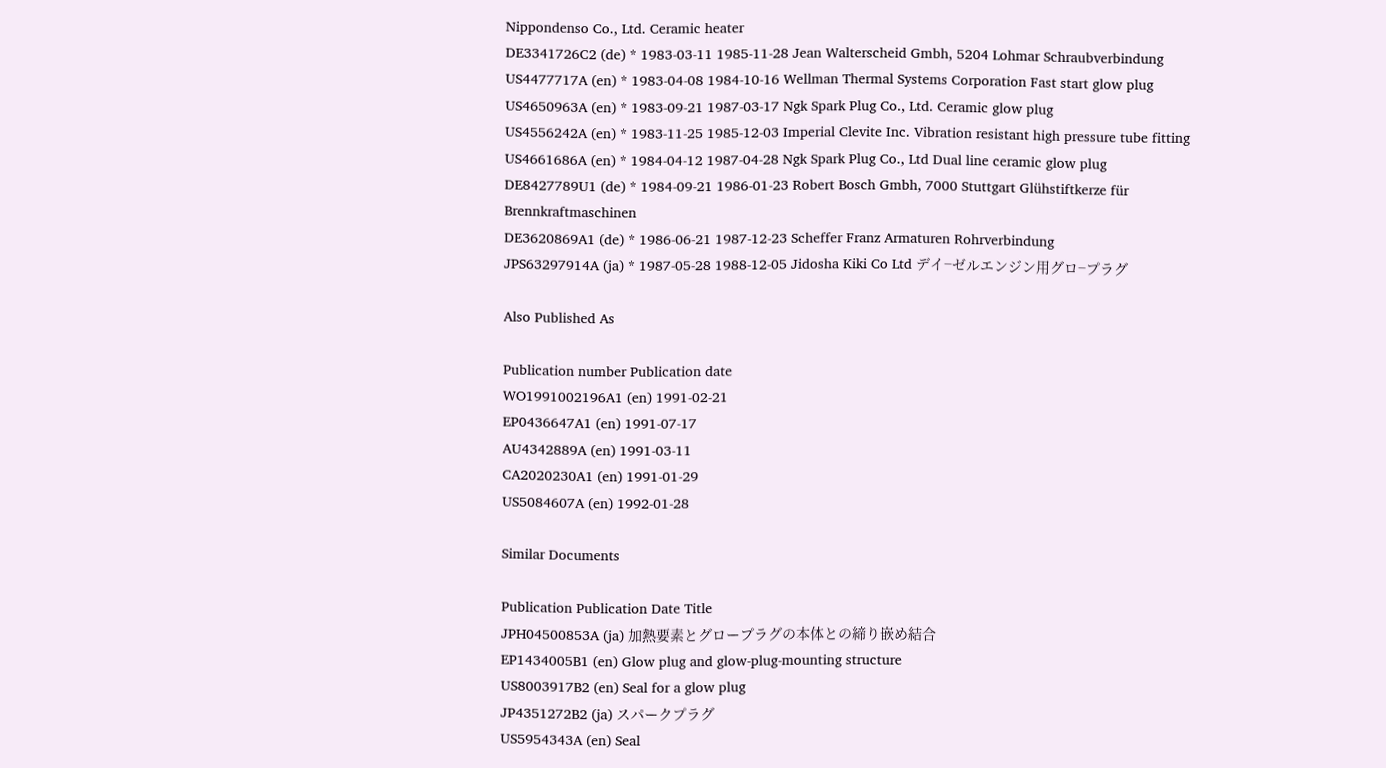Nippondenso Co., Ltd. Ceramic heater
DE3341726C2 (de) * 1983-03-11 1985-11-28 Jean Walterscheid Gmbh, 5204 Lohmar Schraubverbindung
US4477717A (en) * 1983-04-08 1984-10-16 Wellman Thermal Systems Corporation Fast start glow plug
US4650963A (en) * 1983-09-21 1987-03-17 Ngk Spark Plug Co., Ltd. Ceramic glow plug
US4556242A (en) * 1983-11-25 1985-12-03 Imperial Clevite Inc. Vibration resistant high pressure tube fitting
US4661686A (en) * 1984-04-12 1987-04-28 Ngk Spark Plug Co., Ltd Dual line ceramic glow plug
DE8427789U1 (de) * 1984-09-21 1986-01-23 Robert Bosch Gmbh, 7000 Stuttgart Glühstiftkerze für Brennkraftmaschinen
DE3620869A1 (de) * 1986-06-21 1987-12-23 Scheffer Franz Armaturen Rohrverbindung
JPS63297914A (ja) * 1987-05-28 1988-12-05 Jidosha Kiki Co Ltd デイ−ゼルエンジン用グロ−プラグ

Also Published As

Publication number Publication date
WO1991002196A1 (en) 1991-02-21
EP0436647A1 (en) 1991-07-17
AU4342889A (en) 1991-03-11
CA2020230A1 (en) 1991-01-29
US5084607A (en) 1992-01-28

Similar Documents

Publication Publication Date Title
JPH04500853A (ja) 加熱要素とグロープラグの本体との締り嵌め結合
EP1434005B1 (en) Glow plug and glow-plug-mounting structure
US8003917B2 (en) Seal for a glow plug
JP4351272B2 (ja) スパークプラグ
US5954343A (en) Seal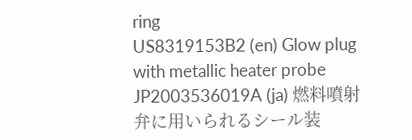ring
US8319153B2 (en) Glow plug with metallic heater probe
JP2003536019A (ja) 燃料噴射弁に用いられるシール装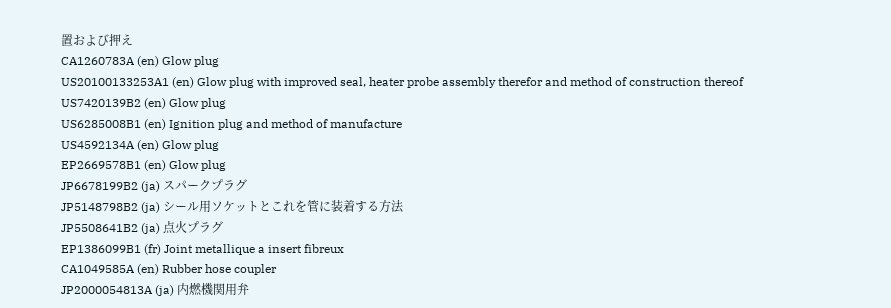置および押え
CA1260783A (en) Glow plug
US20100133253A1 (en) Glow plug with improved seal, heater probe assembly therefor and method of construction thereof
US7420139B2 (en) Glow plug
US6285008B1 (en) Ignition plug and method of manufacture
US4592134A (en) Glow plug
EP2669578B1 (en) Glow plug
JP6678199B2 (ja) スパークプラグ
JP5148798B2 (ja) シール用ソケットとこれを管に装着する方法
JP5508641B2 (ja) 点火プラグ
EP1386099B1 (fr) Joint metallique a insert fibreux
CA1049585A (en) Rubber hose coupler
JP2000054813A (ja) 内燃機関用弁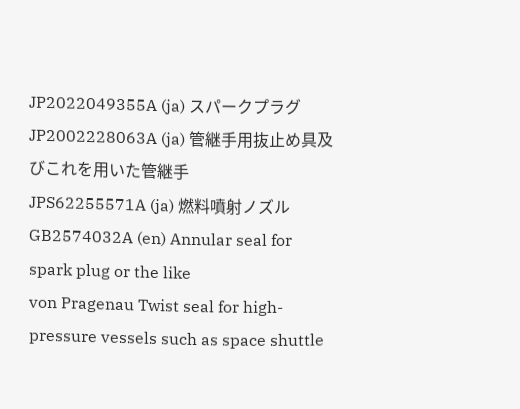JP2022049355A (ja) スパークプラグ
JP2002228063A (ja) 管継手用抜止め具及びこれを用いた管継手
JPS62255571A (ja) 燃料噴射ノズル
GB2574032A (en) Annular seal for spark plug or the like
von Pragenau Twist seal for high-pressure vessels such as space shuttle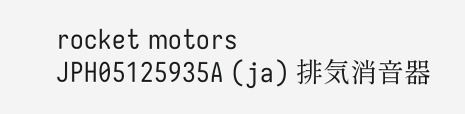rocket motors
JPH05125935A (ja) 排気消音器